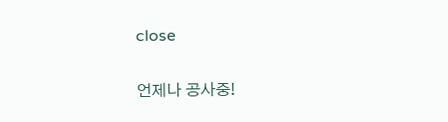close

언제나 공사중!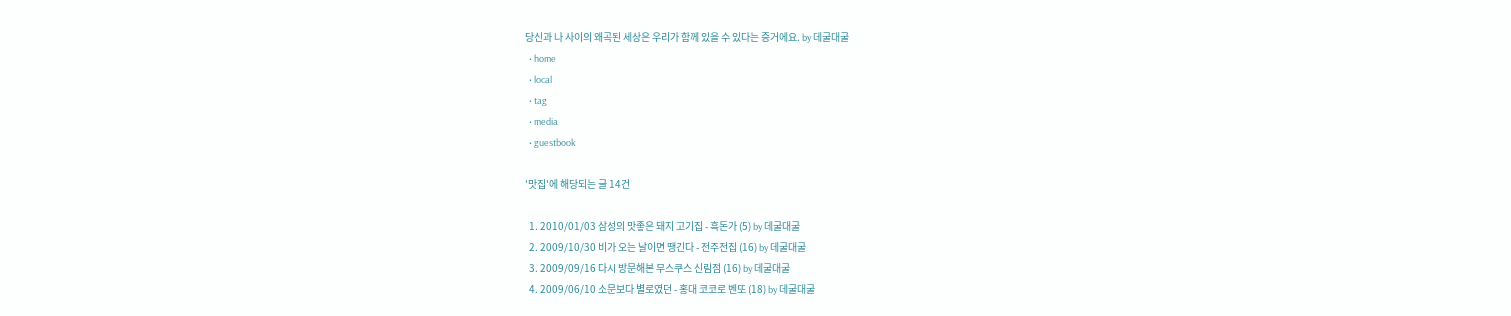당신과 나 사이의 왜곡된 세상은 우리가 함께 있을 수 있다는 증거에요. by 데굴대굴
  • home
  • local
  • tag
  • media
  • guestbook

'맛집'에 해당되는 글 14건

  1. 2010/01/03 삼성의 맛좋은 돼지 고기집 - 흑돈가 (5) by 데굴대굴
  2. 2009/10/30 비가 오는 날이면 땡긴다 - 전주전집 (16) by 데굴대굴
  3. 2009/09/16 다시 방문해본 무스쿠스 신림점 (16) by 데굴대굴
  4. 2009/06/10 소문보다 별로였던 - 홍대 코코로 벤또 (18) by 데굴대굴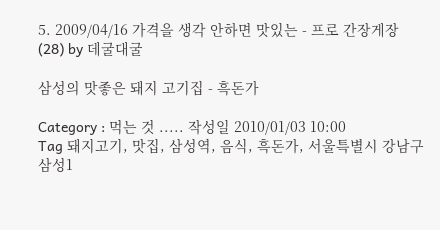5. 2009/04/16 가격을 생각 안하면 맛있는 - 프로 간장게장 (28) by 데굴대굴

삼성의 맛좋은 돼지 고기집 - 흑돈가

Category : 먹는 것 ..... 작성일 2010/01/03 10:00
Tag 돼지고기, 맛집, 삼성역, 음식, 흑돈가, 서울특별시 강남구 삼성1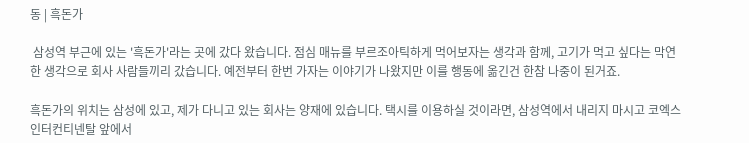동 | 흑돈가

 삼성역 부근에 있는 '흑돈가'라는 곳에 갔다 왔습니다. 점심 매뉴를 부르조아틱하게 먹어보자는 생각과 함께, 고기가 먹고 싶다는 막연한 생각으로 회사 사람들끼리 갔습니다. 예전부터 한번 가자는 이야기가 나왔지만 이를 행동에 옮긴건 한참 나중이 된거죠.

흑돈가의 위치는 삼성에 있고, 제가 다니고 있는 회사는 양재에 있습니다. 택시를 이용하실 것이라면, 삼성역에서 내리지 마시고 코엑스인터컨티넨탈 앞에서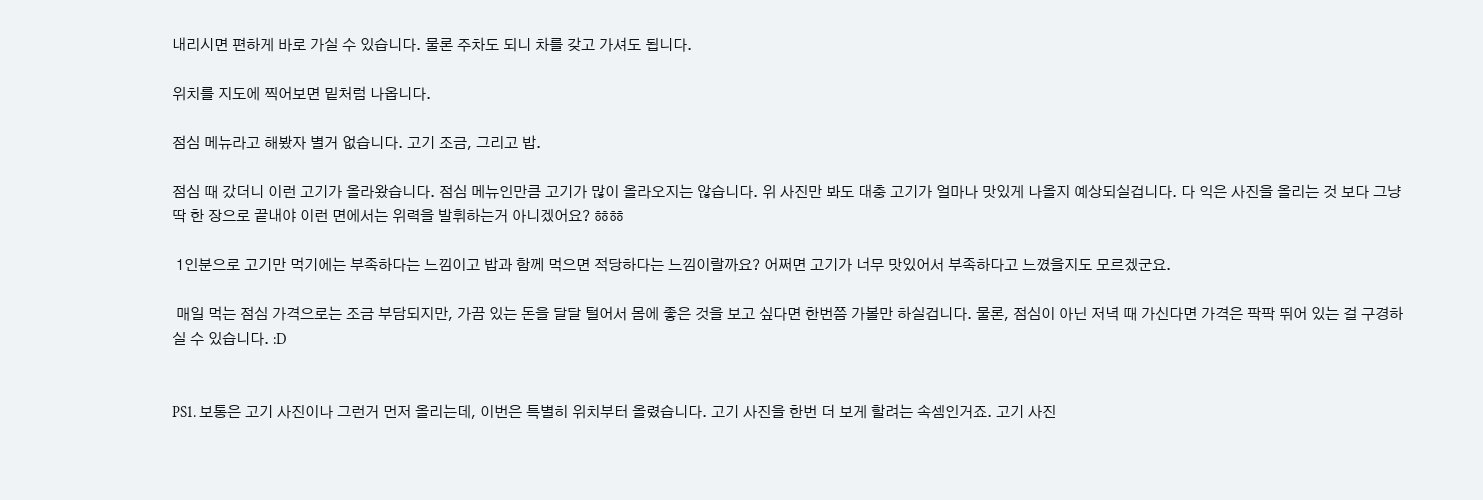내리시면 편하게 바로 가실 수 있습니다. 물론 주차도 되니 차를 갖고 가셔도 됩니다.

위치를 지도에 찍어보면 밑처럼 나옵니다.

점심 메뉴라고 해봤자 별거 없습니다. 고기 조금, 그리고 밥.

점심 때 갔더니 이런 고기가 올라왔습니다. 점심 메뉴인만큼 고기가 많이 올라오지는 않습니다. 위 사진만 봐도 대충 고기가 얼마나 맛있게 나올지 예상되실겁니다. 다 익은 사진을 올리는 것 보다 그냥 딱 한 장으로 끝내야 이런 면에서는 위력을 발휘하는거 아니겠어요? ㆅㆅ

 1인분으로 고기만 먹기에는 부족하다는 느낌이고 밥과 함께 먹으면 적당하다는 느낌이랄까요? 어쩌면 고기가 너무 맛있어서 부족하다고 느꼈을지도 모르겠군요.

 매일 먹는 점심 가격으로는 조금 부담되지만, 가끔 있는 돈을 달달 털어서 몸에 좋은 것을 보고 싶다면 한번쯤 가볼만 하실겁니다. 물론, 점심이 아닌 저녁 때 가신다면 가격은 팍팍 뛰어 있는 걸 구경하실 수 있습니다. :D


PS1. 보통은 고기 사진이나 그런거 먼저 올리는데, 이번은 특별히 위치부터 올렸습니다. 고기 사진을 한번 더 보게 할려는 속셈인거죠. 고기 사진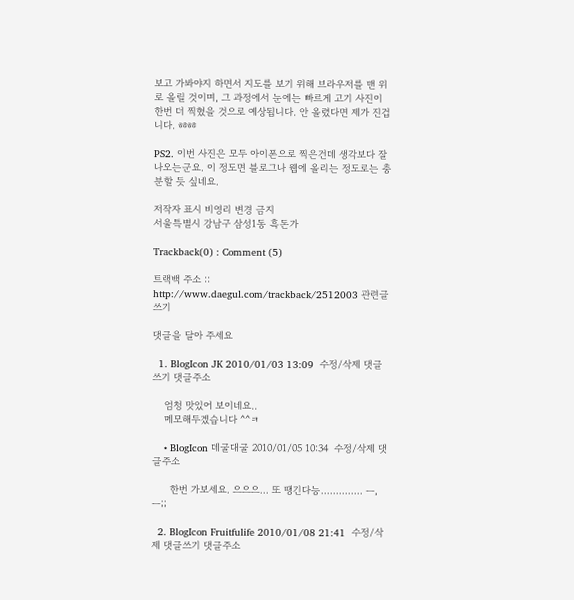보고 가봐야지 하면서 지도를 보기 위해 브라우저를 맨 위로 올릴 것이며, 그 과정에서 눈에는 빠르게 고기 사진이 한번 더 찍혔을 것으로 예상됩니다. 안 올렸다면 제가 진겁니다. ㆅㆅ

PS2. 이번 사진은 모두 아이폰으로 찍은건데 생각보다 잘 나오는군요. 이 정도면 블로그나 웹에 올리는 정도로는 충분할 듯 싶네요.

저작자 표시 비영리 변경 금지
서울특별시 강남구 삼성1동 흑돈가

Trackback(0) : Comment (5)

트랙백 주소 :: http://www.daegul.com/trackback/2512003 관련글 쓰기

댓글을 달아 주세요

  1. BlogIcon JK 2010/01/03 13:09  수정/삭제 댓글쓰기 댓글주소

    엄청 맛있어 보이네요..
    메모해두겠습니다 ^^ㅋ

    • BlogIcon 데굴대굴 2010/01/05 10:34  수정/삭제 댓글주소

      한번 가보세요. 으으으... 또 땡긴다능.............. ㅡ,ㅡ;;

  2. BlogIcon Fruitfulife 2010/01/08 21:41  수정/삭제 댓글쓰기 댓글주소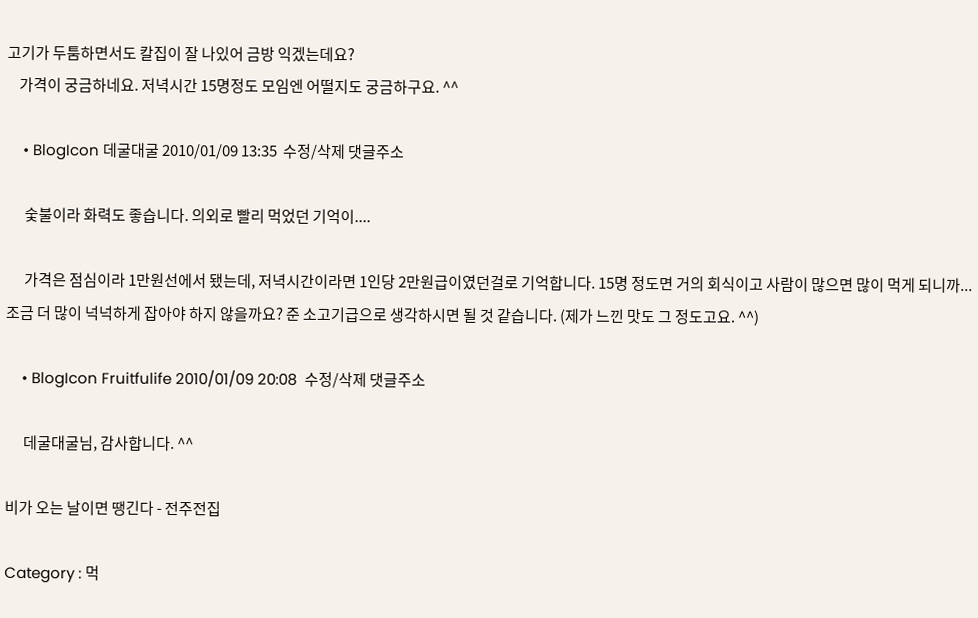고기가 두툼하면서도 칼집이 잘 나있어 금방 익겠는데요?
    가격이 궁금하네요. 저녁시간 15명정도 모임엔 어떨지도 궁금하구요. ^^

    • BlogIcon 데굴대굴 2010/01/09 13:35  수정/삭제 댓글주소

      숯불이라 화력도 좋습니다. 의외로 빨리 먹었던 기억이....

      가격은 점심이라 1만원선에서 됐는데, 저녁시간이라면 1인당 2만원급이였던걸로 기억합니다. 15명 정도면 거의 회식이고 사람이 많으면 많이 먹게 되니까... 조금 더 많이 넉넉하게 잡아야 하지 않을까요? 준 소고기급으로 생각하시면 될 것 같습니다. (제가 느낀 맛도 그 정도고요. ^^)

    • BlogIcon Fruitfulife 2010/01/09 20:08  수정/삭제 댓글주소

      데굴대굴님, 감사합니다. ^^

비가 오는 날이면 땡긴다 - 전주전집

Category : 먹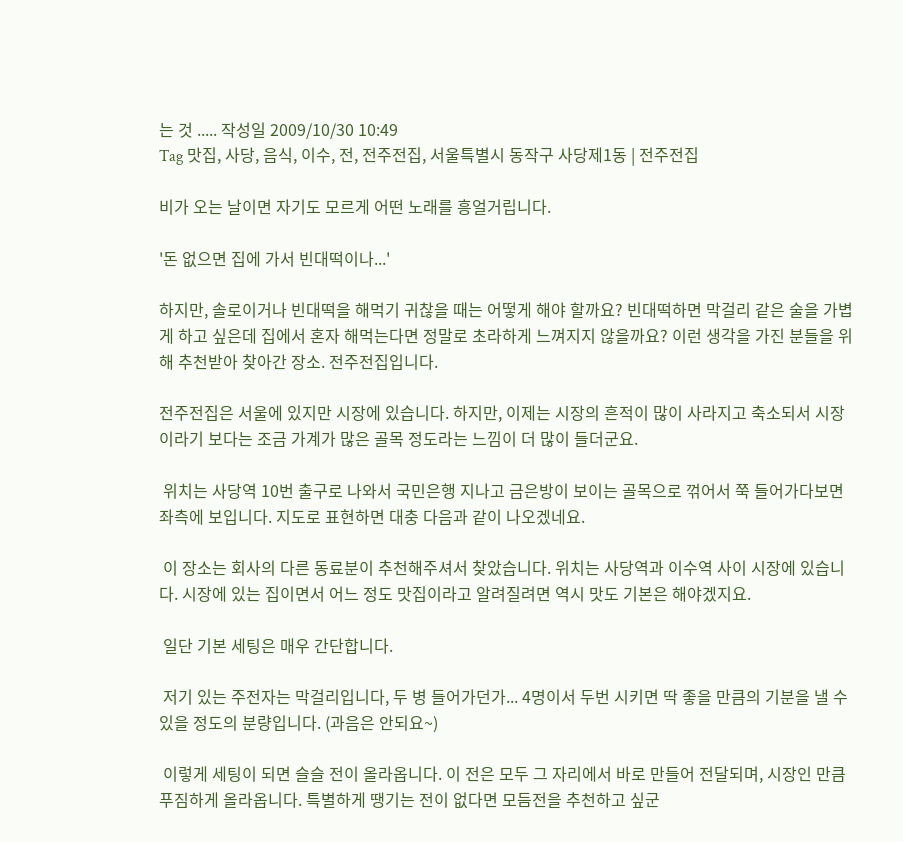는 것 ..... 작성일 2009/10/30 10:49
Tag 맛집, 사당, 음식, 이수, 전, 전주전집, 서울특별시 동작구 사당제1동 | 전주전집

비가 오는 날이면 자기도 모르게 어떤 노래를 흥얼거립니다.

'돈 없으면 집에 가서 빈대떡이나...'

하지만, 솔로이거나 빈대떡을 해먹기 귀찮을 때는 어떻게 해야 할까요? 빈대떡하면 막걸리 같은 술을 가볍게 하고 싶은데 집에서 혼자 해먹는다면 정말로 초라하게 느껴지지 않을까요? 이런 생각을 가진 분들을 위해 추천받아 찾아간 장소. 전주전집입니다.

전주전집은 서울에 있지만 시장에 있습니다. 하지만, 이제는 시장의 흔적이 많이 사라지고 축소되서 시장이라기 보다는 조금 가계가 많은 골목 정도라는 느낌이 더 많이 들더군요.

 위치는 사당역 10번 출구로 나와서 국민은행 지나고 금은방이 보이는 골목으로 꺾어서 쭉 들어가다보면 좌측에 보입니다. 지도로 표현하면 대충 다음과 같이 나오겠네요.

 이 장소는 회사의 다른 동료분이 추천해주셔서 찾았습니다. 위치는 사당역과 이수역 사이 시장에 있습니다. 시장에 있는 집이면서 어느 정도 맛집이라고 알려질려면 역시 맛도 기본은 해야겠지요.

 일단 기본 세팅은 매우 간단합니다.

 저기 있는 주전자는 막걸리입니다, 두 병 들어가던가... 4명이서 두번 시키면 딱 좋을 만큼의 기분을 낼 수 있을 정도의 분량입니다. (과음은 안되요~)

 이렇게 세팅이 되면 슬슬 전이 올라옵니다. 이 전은 모두 그 자리에서 바로 만들어 전달되며, 시장인 만큼 푸짐하게 올라옵니다. 특별하게 땡기는 전이 없다면 모듬전을 추천하고 싶군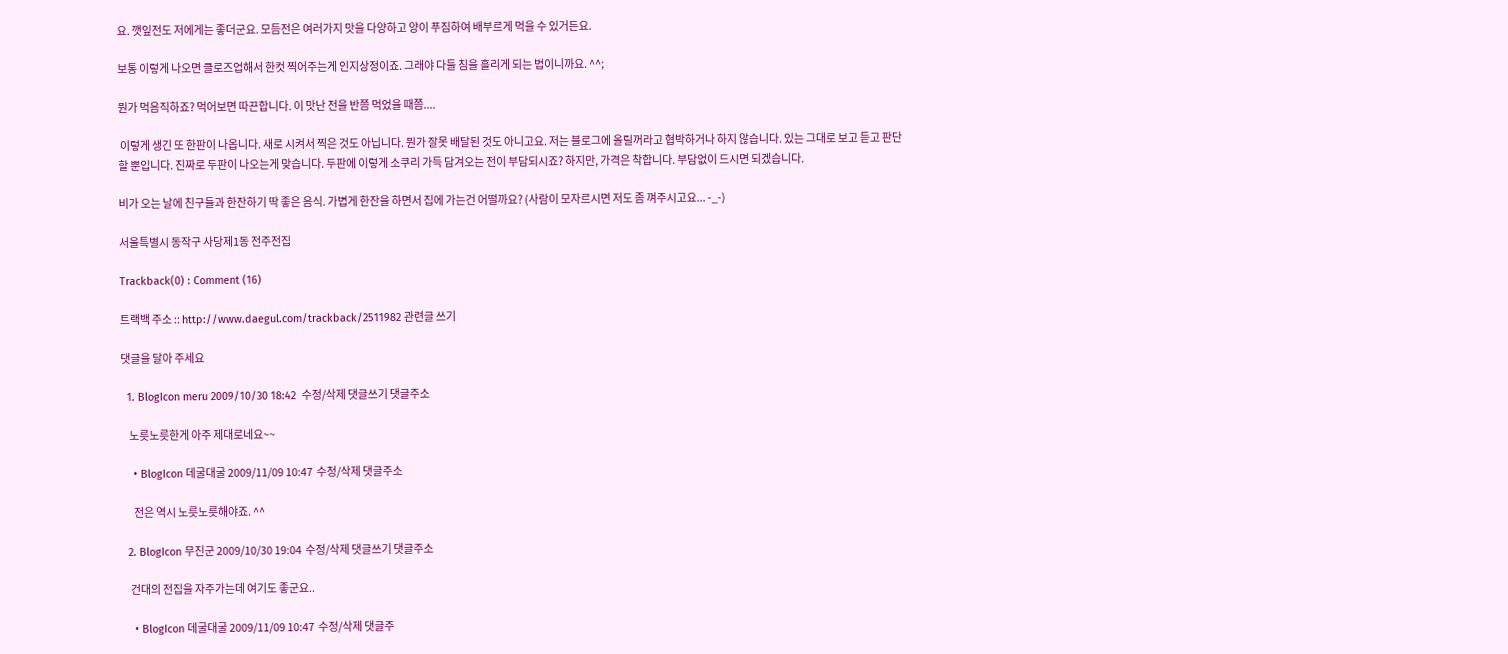요. 깻잎전도 저에게는 좋더군요. 모듬전은 여러가지 맛을 다양하고 양이 푸짐하여 배부르게 먹을 수 있거든요.

보통 이렇게 나오면 클로즈업해서 한컷 찍어주는게 인지상정이죠. 그래야 다들 침을 흘리게 되는 법이니까요. ^^;

뭔가 먹음직하죠? 먹어보면 따끈합니다. 이 맛난 전을 반쯤 먹었을 때쯤....

 이렇게 생긴 또 한판이 나옵니다. 새로 시켜서 찍은 것도 아닙니다. 뭔가 잘못 배달된 것도 아니고요. 저는 블로그에 올릴꺼라고 협박하거나 하지 않습니다. 있는 그대로 보고 듣고 판단할 뿐입니다. 진짜로 두판이 나오는게 맞습니다. 두판에 이렇게 소쿠리 가득 담겨오는 전이 부담되시죠? 하지만, 가격은 착합니다. 부담없이 드시면 되겠습니다.

비가 오는 날에 친구들과 한잔하기 딱 좋은 음식. 가볍게 한잔을 하면서 집에 가는건 어떨까요? (사람이 모자르시면 저도 좀 껴주시고요... -_-)

서울특별시 동작구 사당제1동 전주전집

Trackback(0) : Comment (16)

트랙백 주소 :: http://www.daegul.com/trackback/2511982 관련글 쓰기

댓글을 달아 주세요

  1. BlogIcon meru 2009/10/30 18:42  수정/삭제 댓글쓰기 댓글주소

    노릇노릇한게 아주 제대로네요~~

    • BlogIcon 데굴대굴 2009/11/09 10:47  수정/삭제 댓글주소

      전은 역시 노릇노릇해야죠. ^^

  2. BlogIcon 무진군 2009/10/30 19:04  수정/삭제 댓글쓰기 댓글주소

    건대의 전집을 자주가는데 여기도 좋군요..

    • BlogIcon 데굴대굴 2009/11/09 10:47  수정/삭제 댓글주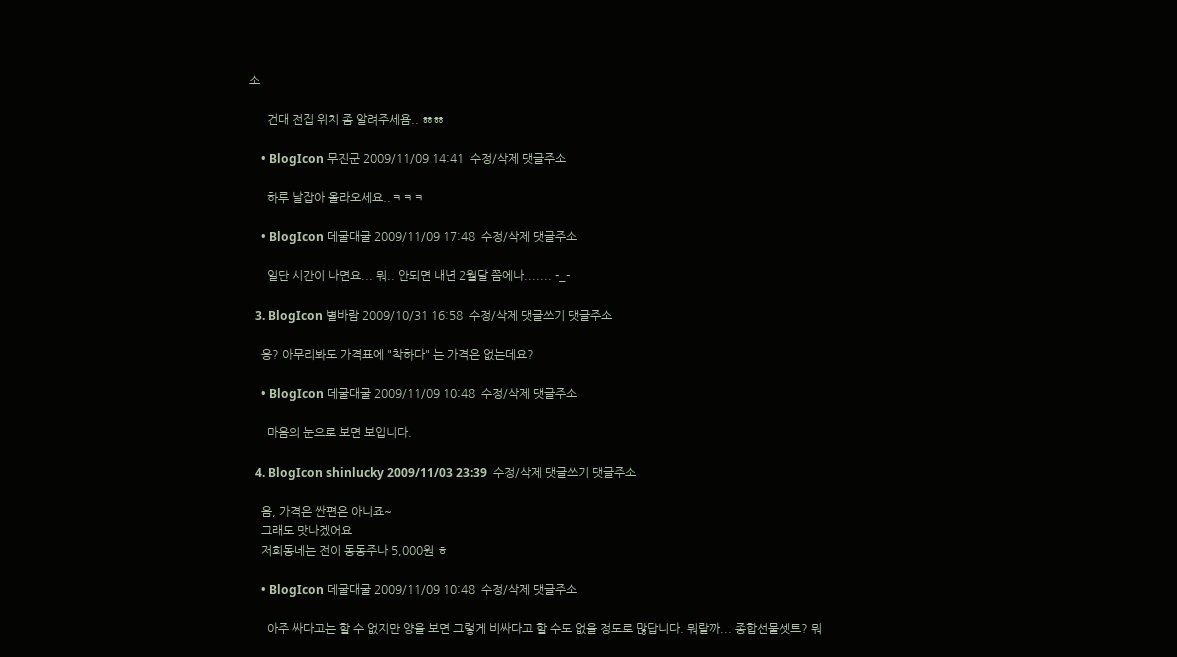소

      건대 전집 위치 좀 알려주세욤.. ㆅㆅ

    • BlogIcon 무진군 2009/11/09 14:41  수정/삭제 댓글주소

      하루 날잡아 올라오세요..ㅋㅋㅋ

    • BlogIcon 데굴대굴 2009/11/09 17:48  수정/삭제 댓글주소

      일단 시간이 나면요... 뭐.. 안되면 내년 2월달 쯤에나....... -_-

  3. BlogIcon 별바람 2009/10/31 16:58  수정/삭제 댓글쓰기 댓글주소

    응? 아무리봐도 가격표에 "착하다" 는 가격은 없는데요?

    • BlogIcon 데굴대굴 2009/11/09 10:48  수정/삭제 댓글주소

      마음의 눈으로 보면 보입니다.

  4. BlogIcon shinlucky 2009/11/03 23:39  수정/삭제 댓글쓰기 댓글주소

    음, 가격은 싼편은 아니죠~
    그래도 맛나겠어요
    저희동네는 전이 동동주나 5,000원 ㅎ

    • BlogIcon 데굴대굴 2009/11/09 10:48  수정/삭제 댓글주소

      아주 싸다고는 할 수 없지만 양을 보면 그렇게 비싸다고 할 수도 없을 정도로 많답니다. 뭐랄까... 종합선물셋트? 뭐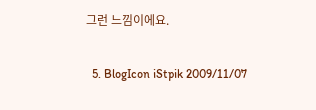그런 느낌이에요.

  5. BlogIcon iStpik 2009/11/07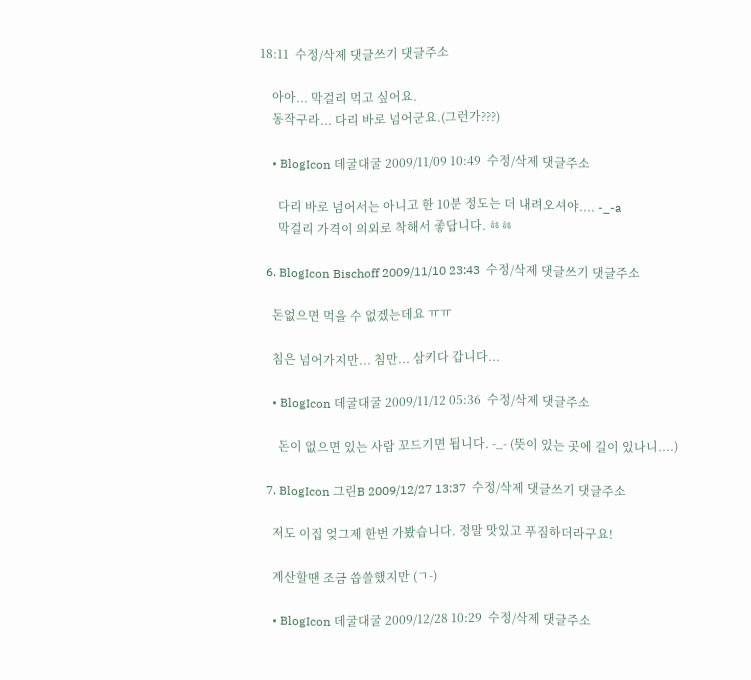18:11  수정/삭제 댓글쓰기 댓글주소

    아아... 막걸리 먹고 싶어요.
    동작구라... 다리 바로 넘어군요.(그런가???)

    • BlogIcon 데굴대굴 2009/11/09 10:49  수정/삭제 댓글주소

      다리 바로 넘어서는 아니고 한 10분 정도는 더 내려오셔야.... -_-a
      막걸리 가격이 의외로 착해서 좋답니다. ㆅㆅ

  6. BlogIcon Bischoff 2009/11/10 23:43  수정/삭제 댓글쓰기 댓글주소

    돈없으면 먹을 수 없겠는데요 ㅠㅠ

    침은 넘어가지만... 침만... 삼키다 갑니다...

    • BlogIcon 데굴대굴 2009/11/12 05:36  수정/삭제 댓글주소

      돈이 없으면 있는 사람 꼬드기면 됩니다. -_- (뜻이 있는 곳에 길이 있나니....)

  7. BlogIcon 그린B 2009/12/27 13:37  수정/삭제 댓글쓰기 댓글주소

    저도 이집 엊그제 한번 가봤습니다. 정말 맛있고 푸짐하더라구요!

    계산할땐 조금 씁쓸했지만 (ㄱ-)

    • BlogIcon 데굴대굴 2009/12/28 10:29  수정/삭제 댓글주소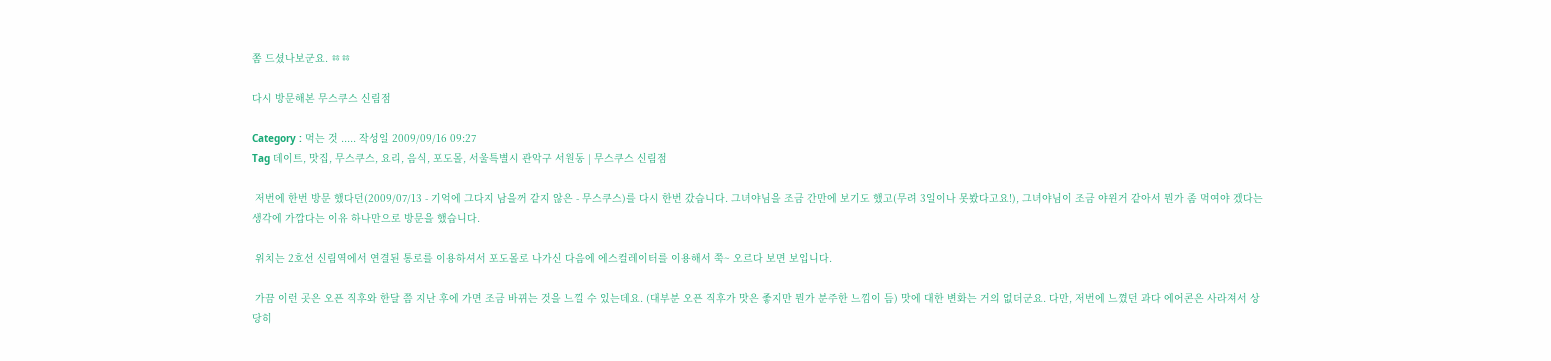쫌 드셨나보군요. ㆅㆅ

다시 방문해본 무스쿠스 신림점

Category : 먹는 것 ..... 작성일 2009/09/16 09:27
Tag 데이트, 맛집, 무스쿠스, 요리, 음식, 포도몰, 서울특별시 관악구 서원동 | 무스쿠스 신림점

 저번에 한번 방문 했다던(2009/07/13 - 기억에 그다지 남을꺼 같지 않은 - 무스쿠스)를 다시 한번 갔습니다. 그녀야님을 조금 간만에 보기도 했고(무려 3일이나 못봤다고요!), 그녀야님이 조금 야윈거 같아서 뭔가 좀 먹여야 겠다는 생각에 가깝다는 이유 하나만으로 방문을 했습니다.

 위치는 2호선 신림역에서 연결된 통로를 이용하셔서 포도몰로 나가신 다음에 에스컬레이터를 이용해서 쭉~ 오르다 보면 보입니다.

 가끔 이런 곳은 오픈 직후와 한달 쯤 지난 후에 가면 조금 바뀌는 것을 느낄 수 있는데요. (대부분 오픈 직후가 맛은 좋지만 뭔가 분주한 느낌이 듬) 맛에 대한 변화는 거의 없더군요. 다만, 저번에 느꼈던 과다 에어콘은 사라져서 상당히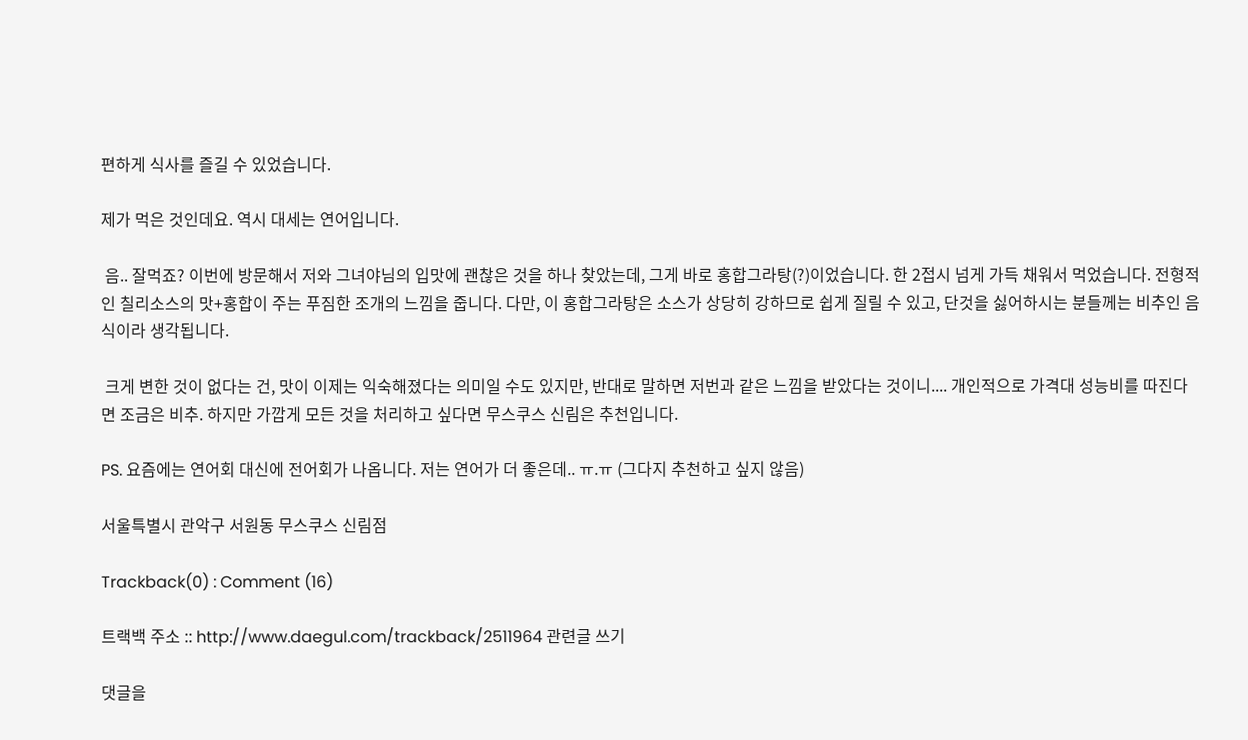편하게 식사를 즐길 수 있었습니다.

제가 먹은 것인데요. 역시 대세는 연어입니다.

 음.. 잘먹죠? 이번에 방문해서 저와 그녀야님의 입맛에 괜찮은 것을 하나 찾았는데, 그게 바로 홍합그라탕(?)이었습니다. 한 2접시 넘게 가득 채워서 먹었습니다. 전형적인 칠리소스의 맛+홍합이 주는 푸짐한 조개의 느낌을 줍니다. 다만, 이 홍합그라탕은 소스가 상당히 강하므로 쉽게 질릴 수 있고, 단것을 싫어하시는 분들께는 비추인 음식이라 생각됩니다.

 크게 변한 것이 없다는 건, 맛이 이제는 익숙해졌다는 의미일 수도 있지만, 반대로 말하면 저번과 같은 느낌을 받았다는 것이니.... 개인적으로 가격대 성능비를 따진다면 조금은 비추. 하지만 가깝게 모든 것을 처리하고 싶다면 무스쿠스 신림은 추천입니다.

PS. 요즘에는 연어회 대신에 전어회가 나옵니다. 저는 연어가 더 좋은데.. ㅠ.ㅠ (그다지 추천하고 싶지 않음)

서울특별시 관악구 서원동 무스쿠스 신림점

Trackback(0) : Comment (16)

트랙백 주소 :: http://www.daegul.com/trackback/2511964 관련글 쓰기

댓글을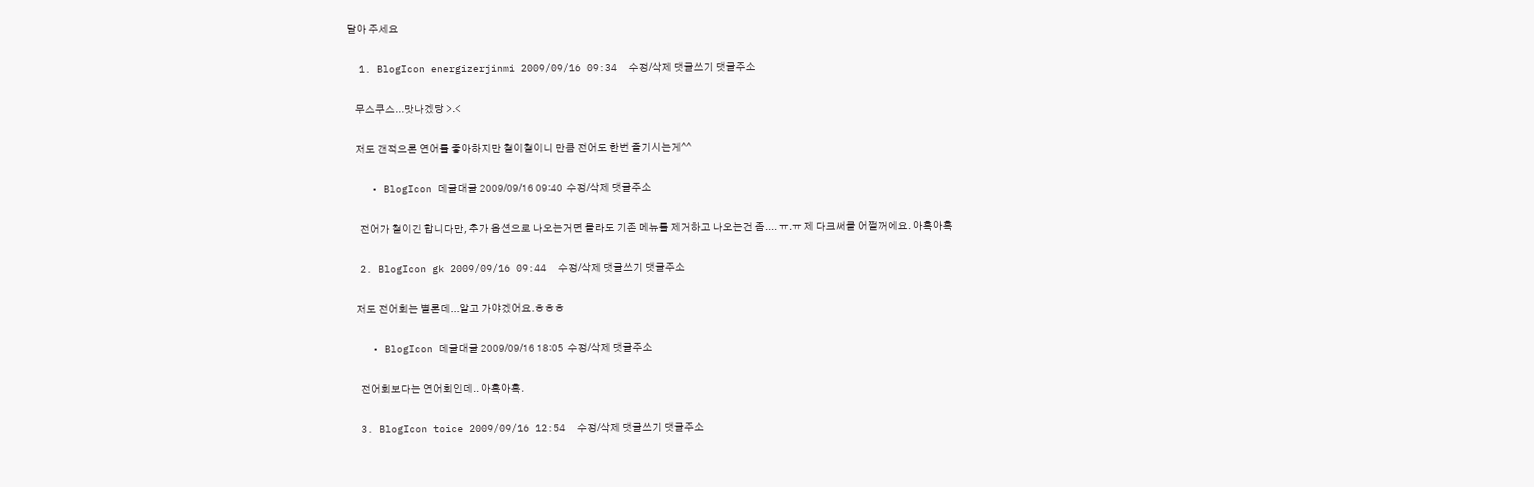달아 주세요

  1. BlogIcon energizerjinmi 2009/09/16 09:34  수정/삭제 댓글쓰기 댓글주소

    무스쿠스...맛나겠당 >.<

    저도 갠적으론 연어를 좋아하지만 철이철이니 만큼 전어도 한번 즐기시는게^^

    • BlogIcon 데굴대굴 2009/09/16 09:40  수정/삭제 댓글주소

      전어가 철이긴 합니다만, 추가 옵션으로 나오는거면 몰라도 기존 메뉴를 제거하고 나오는건 좀.... ㅠ.ㅠ 제 다크써클 어쩔꺼에요. 아흑아흑

  2. BlogIcon gk 2009/09/16 09:44  수정/삭제 댓글쓰기 댓글주소

    저도 전어회는 별론데...알고 가야겠어요.ㅎㅎㅎ

    • BlogIcon 데굴대굴 2009/09/16 18:05  수정/삭제 댓글주소

      전어회보다는 연어회인데.. 아흑아흑.

  3. BlogIcon toice 2009/09/16 12:54  수정/삭제 댓글쓰기 댓글주소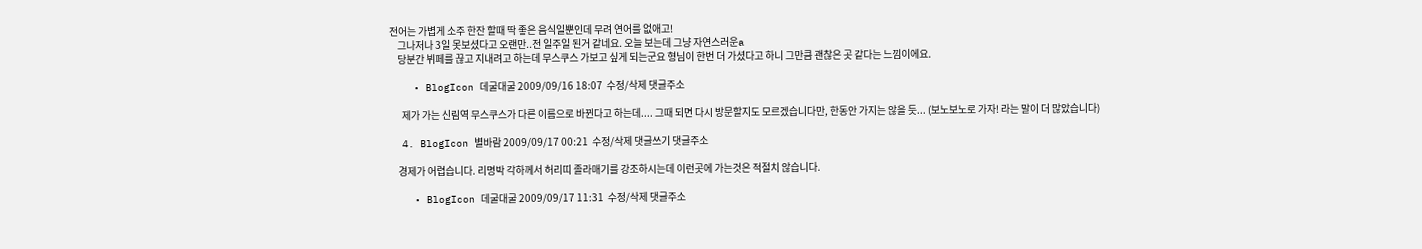전어는 가볍게 소주 한잔 할때 딱 좋은 음식일뿐인데 무려 연어를 없애고!
    그나저나 3일 못보셨다고 오랜만..전 일주일 된거 같네요. 오늘 보는데 그냥 자연스러운a
    당분간 뷔페를 끊고 지내려고 하는데 무스쿠스 가보고 싶게 되는군요 형님이 한번 더 가셨다고 하니 그만큼 괜찮은 곳 같다는 느낌이에요.

    • BlogIcon 데굴대굴 2009/09/16 18:07  수정/삭제 댓글주소

      제가 가는 신림역 무스쿠스가 다른 이름으로 바뀐다고 하는데.... 그때 되면 다시 방문할지도 모르겠습니다만, 한동안 가지는 않을 듯... (보노보노로 가자! 라는 말이 더 많았습니다)

  4. BlogIcon 별바람 2009/09/17 00:21  수정/삭제 댓글쓰기 댓글주소

    경제가 어렵습니다. 리명박 각하께서 허리띠 졸라매기를 강조하시는데 이런곳에 가는것은 적절치 않습니다.

    • BlogIcon 데굴대굴 2009/09/17 11:31  수정/삭제 댓글주소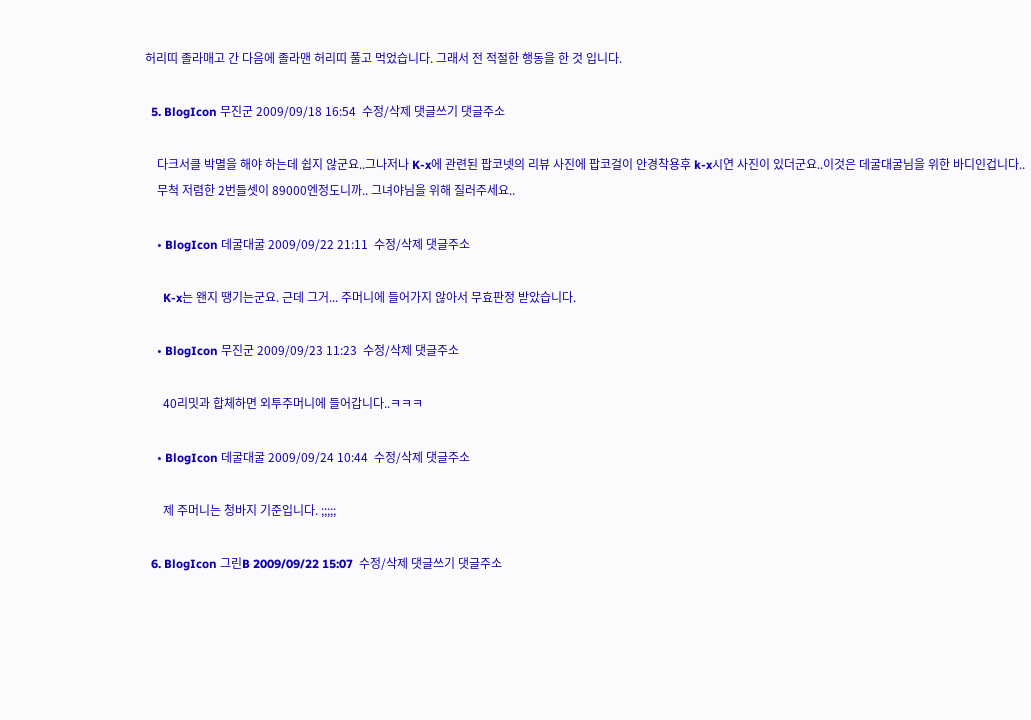허리띠 졸라매고 간 다음에 졸라맨 허리띠 풀고 먹었습니다. 그래서 전 적절한 행동을 한 것 입니다.

  5. BlogIcon 무진군 2009/09/18 16:54  수정/삭제 댓글쓰기 댓글주소

    다크서클 박멸을 해야 하는데 쉽지 않군요..그나저나 K-x에 관련된 팝코넷의 리뷰 사진에 팝코걸이 안경착용후 k-x시연 사진이 있더군요..이것은 데굴대굴님을 위한 바디인겁니다..
    무척 저렴한 2번들셋이 89000엔정도니까.. 그녀야님을 위해 질러주세요..

    • BlogIcon 데굴대굴 2009/09/22 21:11  수정/삭제 댓글주소

      K-x는 왠지 땡기는군요. 근데 그거... 주머니에 들어가지 않아서 무효판정 받았습니다.

    • BlogIcon 무진군 2009/09/23 11:23  수정/삭제 댓글주소

      40리밋과 합체하면 외투주머니에 들어갑니다..ㅋㅋㅋ

    • BlogIcon 데굴대굴 2009/09/24 10:44  수정/삭제 댓글주소

      제 주머니는 청바지 기준입니다. ;;;;;

  6. BlogIcon 그린B 2009/09/22 15:07  수정/삭제 댓글쓰기 댓글주소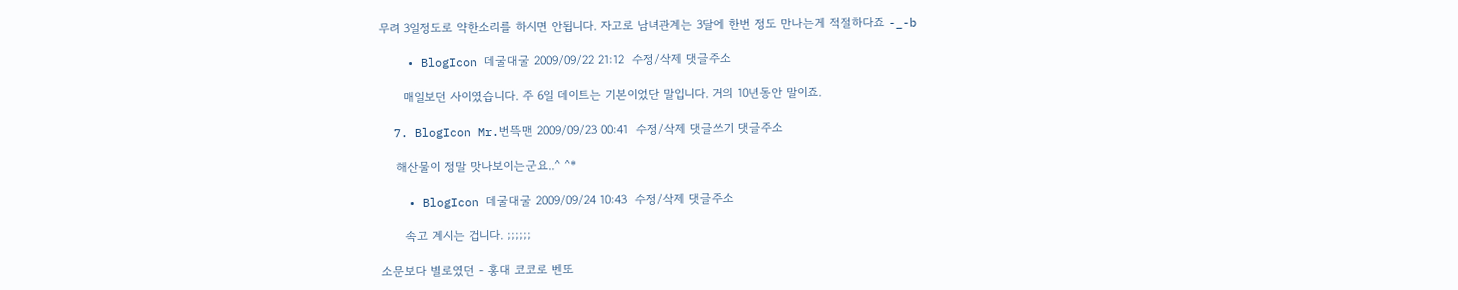무려 3일정도로 약한소리를 하시면 안됩니다. 자고로 남녀관계는 3달에 한번 정도 만나는게 적절하다죠 -_-b

    • BlogIcon 데굴대굴 2009/09/22 21:12  수정/삭제 댓글주소

      매일보던 사이였습니다. 주 6일 데이트는 기본이었단 말입니다. 거의 10년동안 말이죠.

  7. BlogIcon Mr.번뜩맨 2009/09/23 00:41  수정/삭제 댓글쓰기 댓글주소

    해산물이 정말 맛나보이는군요..^ ^*

    • BlogIcon 데굴대굴 2009/09/24 10:43  수정/삭제 댓글주소

      속고 계시는 겁니다. ;;;;;;

소문보다 별로였던 - 홍대 코코로 벤또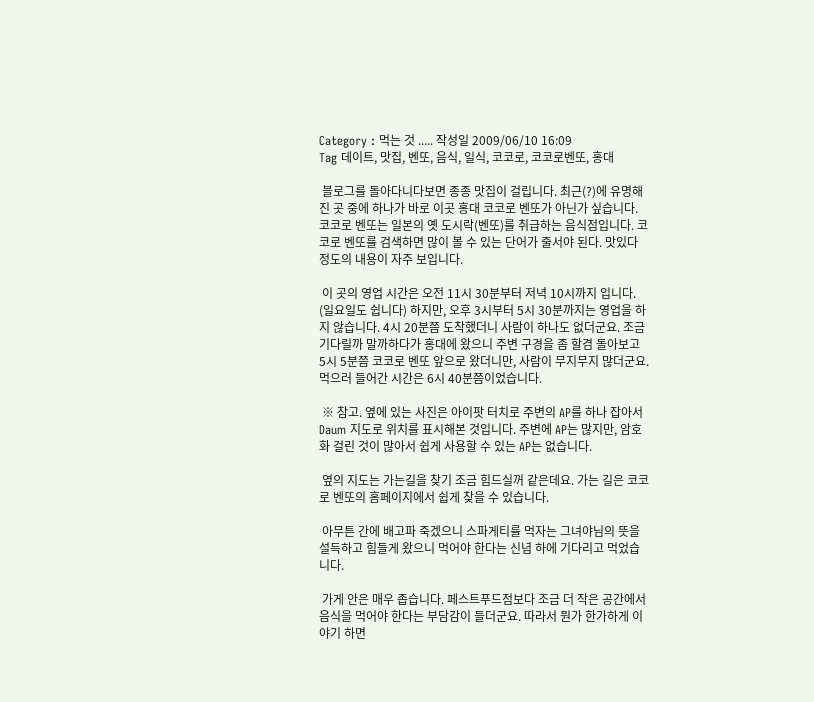Category : 먹는 것 ..... 작성일 2009/06/10 16:09
Tag 데이트, 맛집, 벤또, 음식, 일식, 코코로, 코코로벤또, 홍대

 블로그를 돌아다니다보면 종종 맛집이 걸립니다. 최근(?)에 유명해 진 곳 중에 하나가 바로 이곳 홍대 코코로 벤또가 아닌가 싶습니다. 코코로 벤또는 일본의 옛 도시락(벤또)를 취급하는 음식점입니다. 코코로 벤또를 검색하면 많이 볼 수 있는 단어가 줄서야 된다. 맛있다 정도의 내용이 자주 보입니다.

 이 곳의 영업 시간은 오전 11시 30분부터 저녁 10시까지 입니다. (일요일도 쉽니다) 하지만, 오후 3시부터 5시 30분까지는 영업을 하지 않습니다. 4시 20분쯤 도착했더니 사람이 하나도 없더군요. 조금 기다릴까 말까하다가 홍대에 왔으니 주변 구경을 좀 할겸 돌아보고 5시 5분쯤 코코로 벤또 앞으로 왔더니만, 사람이 무지무지 많더군요. 먹으러 들어간 시간은 6시 40분쯤이었습니다.

 ※ 참고. 옆에 있는 사진은 아이팟 터치로 주변의 AP를 하나 잡아서 Daum 지도로 위치를 표시해본 것입니다. 주변에 AP는 많지만, 암호화 걸린 것이 많아서 쉽게 사용할 수 있는 AP는 없습니다.

 옆의 지도는 가는길을 찾기 조금 힘드실꺼 같은데요. 가는 길은 코코로 벤또의 홈페이지에서 쉽게 찾을 수 있습니다.

 아무튼 간에 배고파 죽겠으니 스파게티를 먹자는 그녀야님의 뜻을 설득하고 힘들게 왔으니 먹어야 한다는 신념 하에 기다리고 먹었습니다.

 가게 안은 매우 좁습니다. 페스트푸드점보다 조금 더 작은 공간에서 음식을 먹어야 한다는 부담감이 들더군요. 따라서 뭔가 한가하게 이야기 하면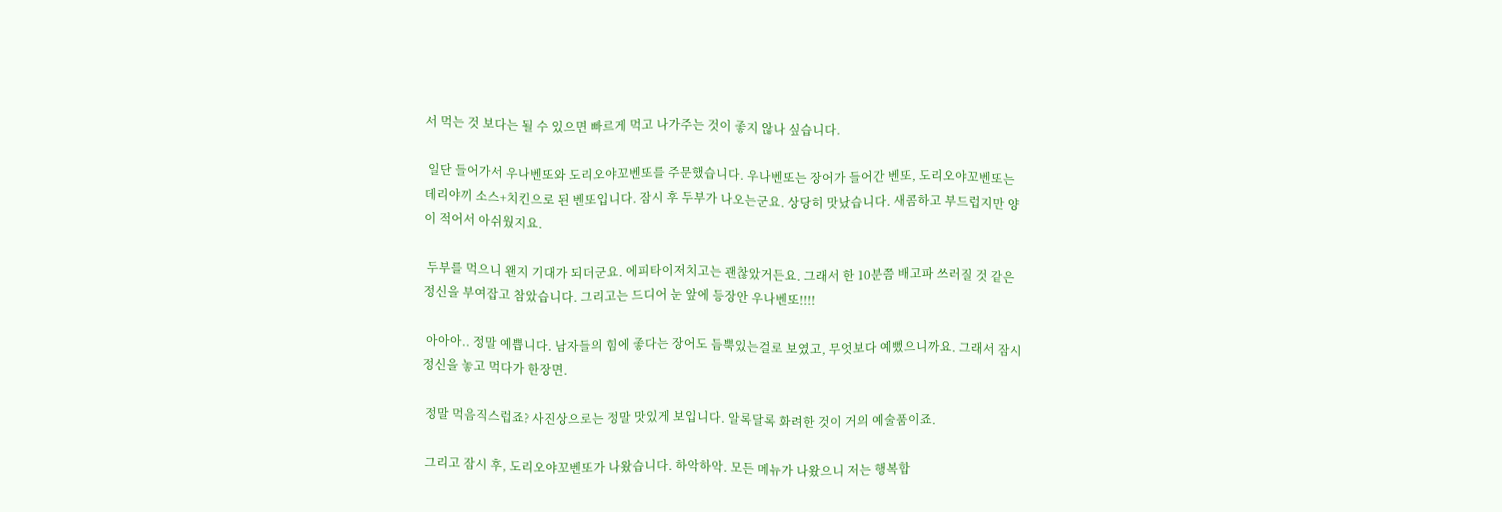서 먹는 것 보다는 될 수 있으면 빠르게 먹고 나가주는 것이 좋지 않나 싶습니다.

 일단 들어가서 우나벤또와 도리오야꼬벤또를 주문했습니다. 우나벤또는 장어가 들어간 벤또, 도리오야꼬벤또는 데리야끼 소스+치킨으로 된 벤또입니다. 잠시 후 두부가 나오는군요. 상당히 맛났습니다. 새콤하고 부드럽지만 양이 적어서 아쉬웠지요.

 두부를 먹으니 왠지 기대가 되더군요. 에피타이저치고는 괜찮았거든요. 그래서 한 10분쯤 배고파 쓰러질 것 같은 정신을 부여잡고 참았습니다. 그리고는 드디어 눈 앞에 등장안 우나벤또!!!!

 아아아.. 정말 예쁩니다. 남자들의 힘에 좋다는 장어도 듬뿍있는걸로 보였고, 무엇보다 예뻤으니까요. 그래서 잠시 정신을 놓고 먹다가 한장면.

 정말 먹음직스럽죠? 사진상으로는 정말 맛있게 보입니다. 알록달록 화려한 것이 거의 예술품이죠.

 그리고 잠시 후, 도리오야꼬벤또가 나왔습니다. 하악하악. 모든 메뉴가 나왔으니 저는 행복합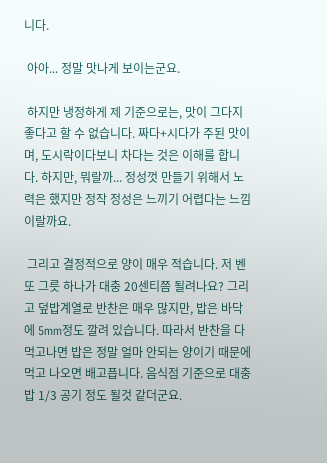니다.

 아아... 정말 맛나게 보이는군요.

 하지만 냉정하게 제 기준으로는, 맛이 그다지 좋다고 할 수 없습니다. 짜다+시다가 주된 맛이며, 도시락이다보니 차다는 것은 이해를 합니다. 하지만, 뭐랄까... 정성껏 만들기 위해서 노력은 했지만 정작 정성은 느끼기 어렵다는 느낌이랄까요.

 그리고 결정적으로 양이 매우 적습니다. 저 벤또 그릇 하나가 대충 20센티쯤 될려나요? 그리고 덮밥계열로 반찬은 매우 많지만, 밥은 바닥에 5mm정도 깔려 있습니다. 따라서 반찬을 다 먹고나면 밥은 정말 얼마 안되는 양이기 때문에 먹고 나오면 배고픕니다. 음식점 기준으로 대충 밥 1/3 공기 정도 될것 같더군요.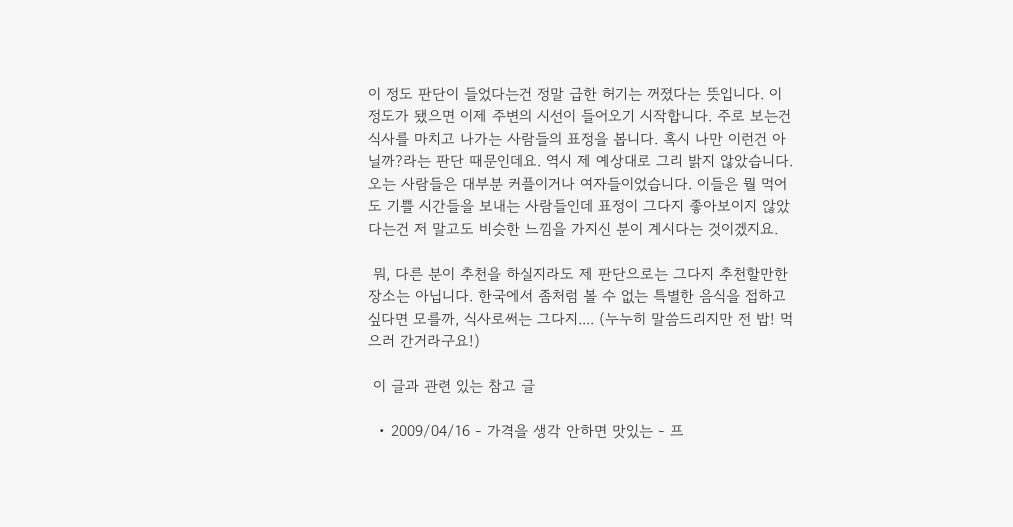이 정도 판단이 들었다는건 정말 급한 허기는 꺼졌다는 뜻입니다. 이 정도가 됐으면 이제 주변의 시선이 들어오기 시작합니다. 주로 보는건 식사를 마치고 나가는 사람들의 표정을 봅니다. 혹시 나만 이런건 아닐까?라는 판단 때문인데요. 역시 제 예상대로 그리 밝지 않았습니다. 오는 사람들은 대부분 커플이거나 여자들이었습니다. 이들은 뭘 먹어도 기쁠 시간들을 보내는 사람들인데 표정이 그다지 좋아보이지 않았다는건 저 말고도 비슷한 느낌을 가지신 분이 계시다는 것이겠지요.

 뭐, 다른 분이 추천을 하실지라도 제 판단으로는 그다지 추천할만한 장소는 아닙니다. 한국에서 좀처럼 볼 수 없는 특별한 음식을 접하고 싶다면 모를까, 식사로써는 그다지.... (누누히 말씀드리지만 전 밥! 먹으러 간거라구요!)

 이 글과 관련 있는 참고 글

  • 2009/04/16 - 가격을 생각 안하면 맛있는 - 프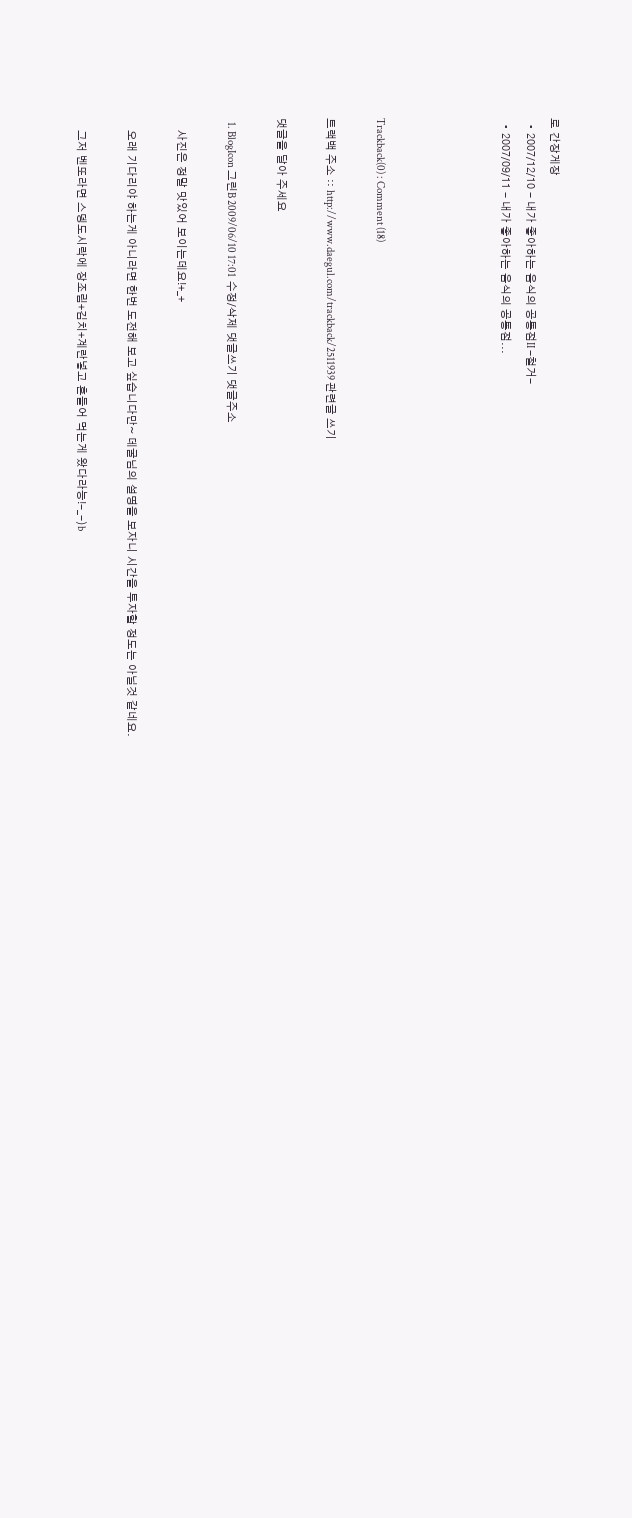로 간장게장
  • 2007/12/10 - 내가 좋아하는 음식의 공통점II -철거-
  • 2007/09/11 - 내가 좋아하는 음식의 공통점...




Trackback(0) : Comment (18)

트랙백 주소 :: http://www.daegul.com/trackback/2511939 관련글 쓰기

댓글을 달아 주세요

  1. BlogIcon 그린B 2009/06/10 17:01  수정/삭제 댓글쓰기 댓글주소

    사진은 정말 맛있어 보이는데요!+_+

    오래 기다리야 하는게 아니라면 한번 도전해 보고 싶습니다만~ 데굴님의 설명을 보자니 시간을 투자할 정도는 아닐것 같네요.

    그저 벤또라면 스뎅도시락에 장조림+김치+계란넣고 흔들어 먹는게 왔다라능!-_-)b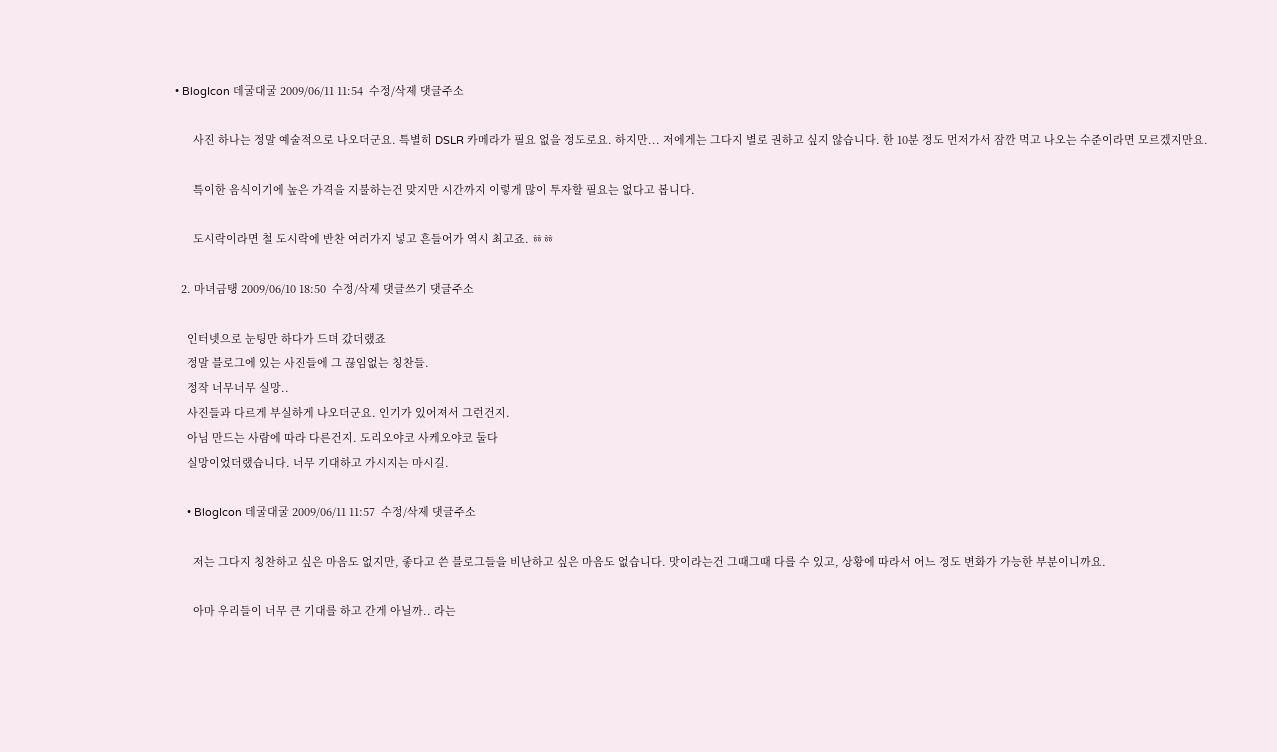• BlogIcon 데굴대굴 2009/06/11 11:54  수정/삭제 댓글주소

      사진 하나는 정말 예술적으로 나오더군요. 특별히 DSLR 카메라가 필요 없을 정도로요. 하지만... 저에게는 그다지 별로 권하고 싶지 않습니다. 한 10분 정도 먼저가서 잠깐 먹고 나오는 수준이라면 모르겠지만요.

      특이한 음식이기에 높은 가격을 지불하는건 맞지만 시간까지 이렇게 많이 투자할 필요는 없다고 봅니다.

      도시락이라면 철 도시락에 반찬 여러가지 넣고 흔들어가 역시 최고죠. ㆅㆅ

  2. 마녀금탱 2009/06/10 18:50  수정/삭제 댓글쓰기 댓글주소

    인터넷으로 눈팅만 하다가 드뎌 갔더랬죠
    정말 블로그에 있는 사진들에 그 끊임없는 칭찬들.
    정작 너무너무 실망..
    사진들과 다르게 부실하게 나오더군요. 인기가 있어져서 그런건지.
    아님 만드는 사람에 따라 다른건지. 도리오야코 사케오야코 둘다
    실망이었더랬습니다. 너무 기대하고 가시지는 마시길.

    • BlogIcon 데굴대굴 2009/06/11 11:57  수정/삭제 댓글주소

      저는 그다지 칭찬하고 싶은 마음도 없지만, 좋다고 쓴 블로그들을 비난하고 싶은 마음도 없습니다. 맛이라는건 그때그때 다를 수 있고, 상황에 따라서 어느 정도 변화가 가능한 부분이니까요.

      아마 우리들이 너무 큰 기대를 하고 간게 아닐까.. 라는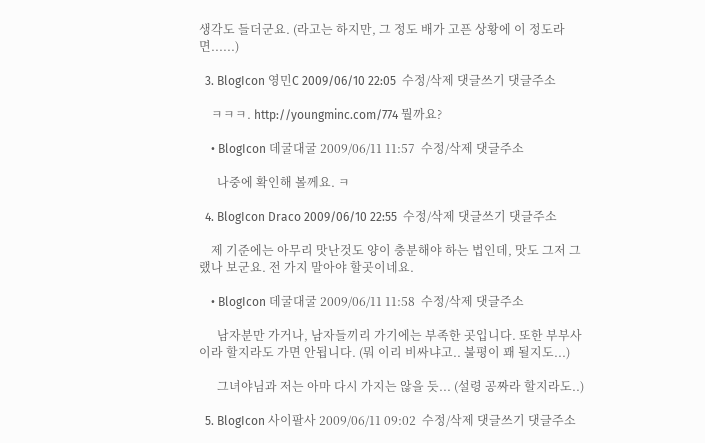생각도 들더군요. (라고는 하지만, 그 정도 배가 고픈 상황에 이 정도라면......)

  3. BlogIcon 영민C 2009/06/10 22:05  수정/삭제 댓글쓰기 댓글주소

    ㅋㅋㅋ. http://youngminc.com/774 뭘까요?

    • BlogIcon 데굴대굴 2009/06/11 11:57  수정/삭제 댓글주소

      나중에 확인해 볼께요. ㅋ

  4. BlogIcon Draco 2009/06/10 22:55  수정/삭제 댓글쓰기 댓글주소

    제 기준에는 아무리 맛난것도 양이 충분해야 하는 법인데, 맛도 그저 그랬나 보군요. 전 가지 말아야 할곳이네요.

    • BlogIcon 데굴대굴 2009/06/11 11:58  수정/삭제 댓글주소

      남자분만 가거나, 남자들끼리 가기에는 부족한 곳입니다. 또한 부부사이라 할지라도 가면 안됩니다. (뭐 이리 비싸냐고.. 불평이 꽤 될지도...)

      그녀야님과 저는 아마 다시 가지는 않을 듯... (설령 공짜라 할지라도..)

  5. BlogIcon 사이팔사 2009/06/11 09:02  수정/삭제 댓글쓰기 댓글주소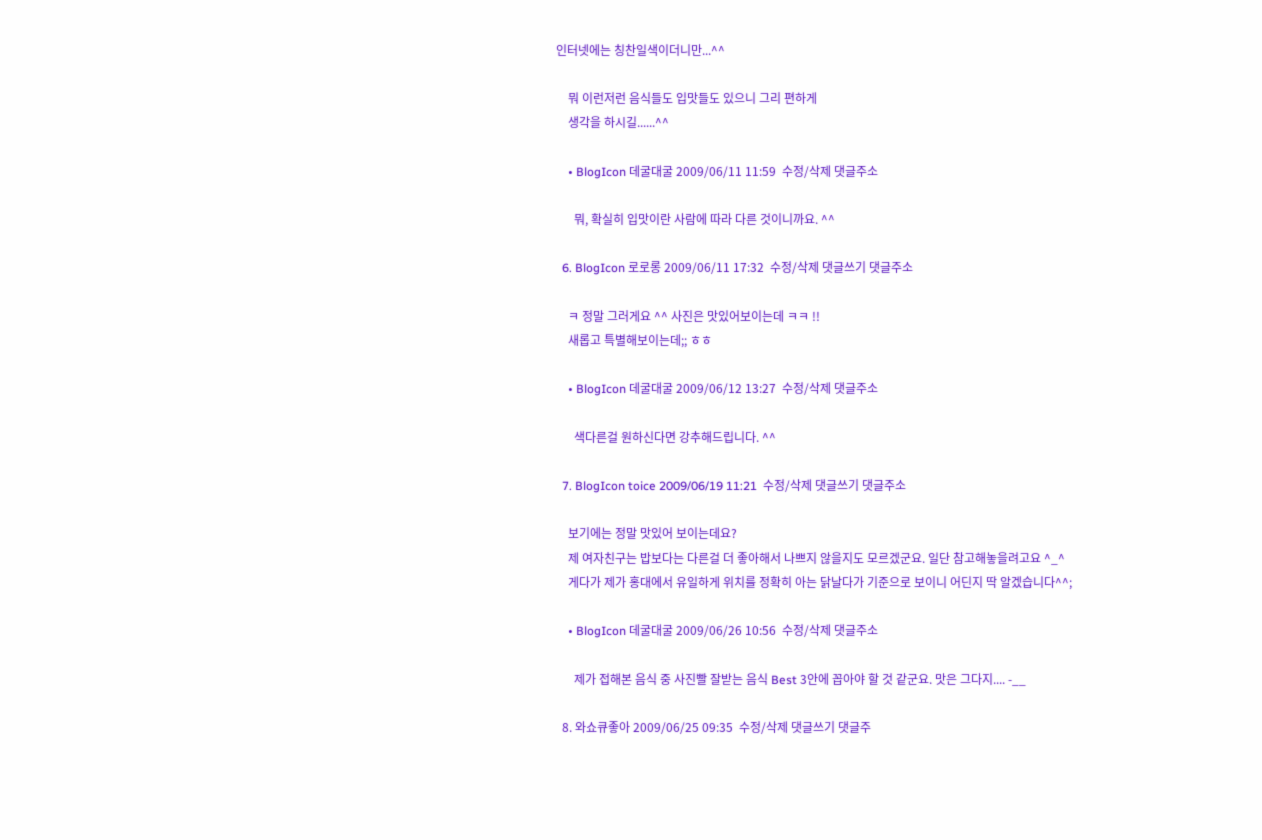인터넷에는 칭찬일색이더니만...^^

    뭐 이런저런 음식들도 입맛들도 있으니 그리 편하게
    생각을 하시길......^^

    • BlogIcon 데굴대굴 2009/06/11 11:59  수정/삭제 댓글주소

      뭐, 확실히 입맛이란 사람에 따라 다른 것이니까요. ^^

  6. BlogIcon 로로롱 2009/06/11 17:32  수정/삭제 댓글쓰기 댓글주소

    ㅋ 정말 그러게요 ^^ 사진은 맛있어보이는데 ㅋㅋ !!
    새롭고 특별해보이는데;; ㅎㅎ

    • BlogIcon 데굴대굴 2009/06/12 13:27  수정/삭제 댓글주소

      색다른걸 원하신다면 강추해드립니다. ^^

  7. BlogIcon toice 2009/06/19 11:21  수정/삭제 댓글쓰기 댓글주소

    보기에는 정말 맛있어 보이는데요?
    제 여자친구는 밥보다는 다른걸 더 좋아해서 나쁘지 않을지도 모르겠군요. 일단 참고해놓을려고요 ^_^
    게다가 제가 홍대에서 유일하게 위치를 정확히 아는 닭날다가 기준으로 보이니 어딘지 딱 알겠습니다^^;

    • BlogIcon 데굴대굴 2009/06/26 10:56  수정/삭제 댓글주소

      제가 접해본 음식 중 사진빨 잘받는 음식 Best 3안에 꼽아야 할 것 같군요. 맛은 그다지.... -__

  8. 와쇼큐좋아 2009/06/25 09:35  수정/삭제 댓글쓰기 댓글주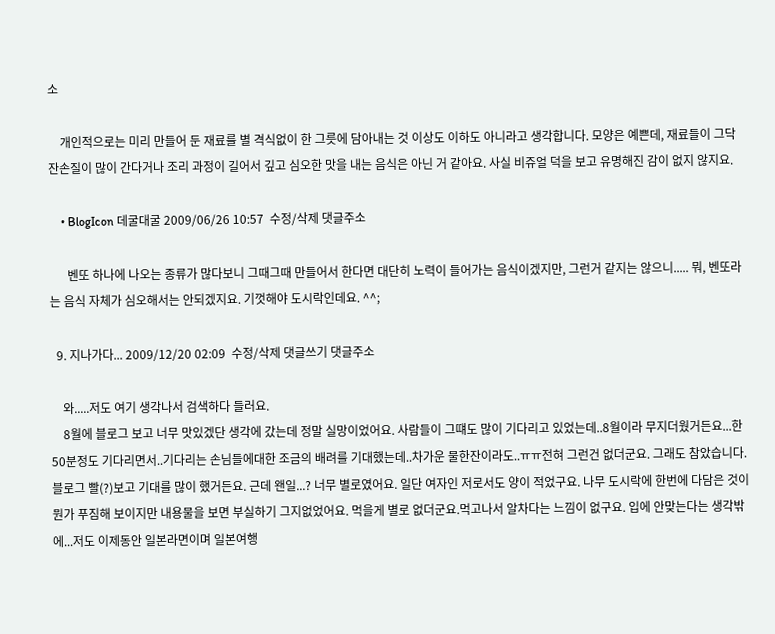소

    개인적으로는 미리 만들어 둔 재료를 별 격식없이 한 그릇에 담아내는 것 이상도 이하도 아니라고 생각합니다. 모양은 예쁜데, 재료들이 그닥 잔손질이 많이 간다거나 조리 과정이 길어서 깊고 심오한 맛을 내는 음식은 아닌 거 같아요. 사실 비쥬얼 덕을 보고 유명해진 감이 없지 않지요.

    • BlogIcon 데굴대굴 2009/06/26 10:57  수정/삭제 댓글주소

      벤또 하나에 나오는 종류가 많다보니 그때그때 만들어서 한다면 대단히 노력이 들어가는 음식이겠지만, 그런거 같지는 않으니..... 뭐, 벤또라는 음식 자체가 심오해서는 안되겠지요. 기껏해야 도시락인데요. ^^;

  9. 지나가다... 2009/12/20 02:09  수정/삭제 댓글쓰기 댓글주소

    와.....저도 여기 생각나서 검색하다 들러요.
    8월에 블로그 보고 너무 맛있겠단 생각에 갔는데 정말 실망이었어요. 사람들이 그떄도 많이 기다리고 있었는데..8월이라 무지더웠거든요...한 50분정도 기다리면서..기다리는 손님들에대한 조금의 배려를 기대했는데..차가운 물한잔이라도..ㅠㅠ전혀 그런건 없더군요. 그래도 참았습니다. 블로그 빨(?)보고 기대를 많이 했거든요. 근데 왠일...? 너무 별로였어요. 일단 여자인 저로서도 양이 적었구요. 나무 도시락에 한번에 다담은 것이 뭔가 푸짐해 보이지만 내용물을 보면 부실하기 그지없었어요. 먹을게 별로 없더군요.먹고나서 알차다는 느낌이 없구요. 입에 안맞는다는 생각밖에...저도 이제동안 일본라면이며 일본여행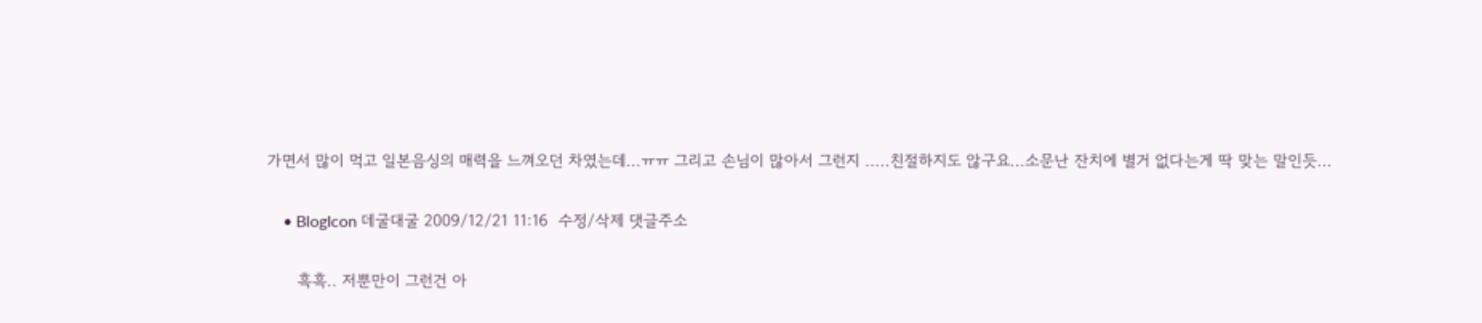가면서 많이 먹고 일본음싱의 매력을 느껴오던 차였는데...ㅠㅠ 그리고 손님이 많아서 그런지 .....친절하지도 않구요...소문난 잔치에 별거 없다는게 딱 맞는 말인듯...

    • BlogIcon 데굴대굴 2009/12/21 11:16  수정/삭제 댓글주소

      흑흑.. 저뿐만이 그런건 아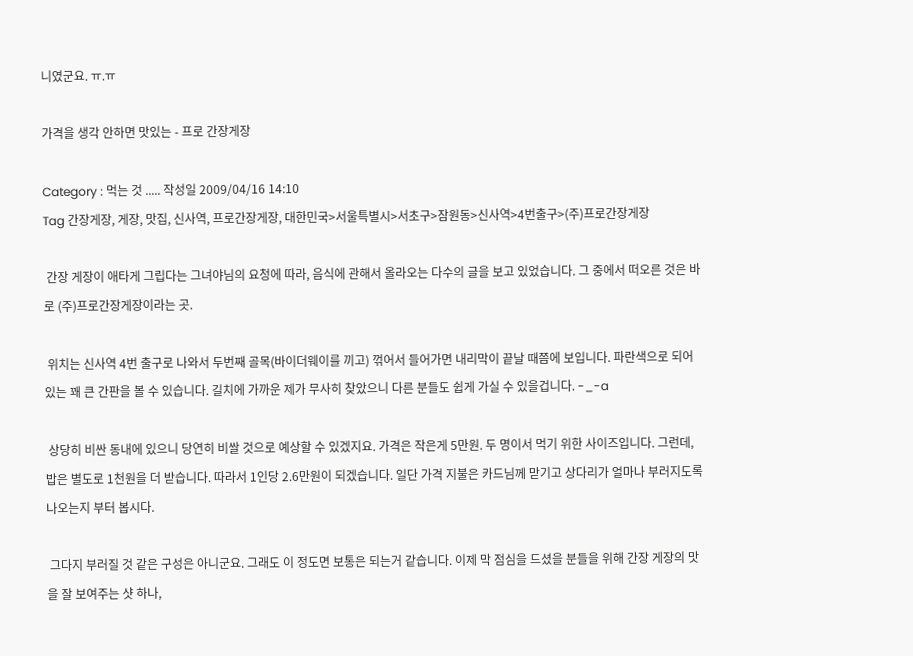니였군요. ㅠ.ㅠ

가격을 생각 안하면 맛있는 - 프로 간장게장

Category : 먹는 것 ..... 작성일 2009/04/16 14:10
Tag 간장게장, 게장, 맛집, 신사역, 프로간장게장, 대한민국>서울특별시>서초구>잠원동>신사역>4번출구>(주)프로간장게장

 간장 게장이 애타게 그립다는 그녀야님의 요청에 따라, 음식에 관해서 올라오는 다수의 글을 보고 있었습니다. 그 중에서 떠오른 것은 바로 (주)프로간장게장이라는 곳.

 위치는 신사역 4번 출구로 나와서 두번째 골목(바이더웨이를 끼고) 꺾어서 들어가면 내리막이 끝날 때쯤에 보입니다. 파란색으로 되어 있는 꽤 큰 간판을 볼 수 있습니다. 길치에 가까운 제가 무사히 찾았으니 다른 분들도 쉽게 가실 수 있을겁니다. -_-a

 상당히 비싼 동내에 있으니 당연히 비쌀 것으로 예상할 수 있겠지요. 가격은 작은게 5만원. 두 명이서 먹기 위한 사이즈입니다. 그런데, 밥은 별도로 1천원을 더 받습니다. 따라서 1인당 2.6만원이 되겠습니다. 일단 가격 지불은 카드님께 맏기고 상다리가 얼마나 부러지도록 나오는지 부터 봅시다.

 그다지 부러질 것 같은 구성은 아니군요. 그래도 이 정도면 보통은 되는거 같습니다. 이제 막 점심을 드셨을 분들을 위해 간장 게장의 맛을 잘 보여주는 샷 하나,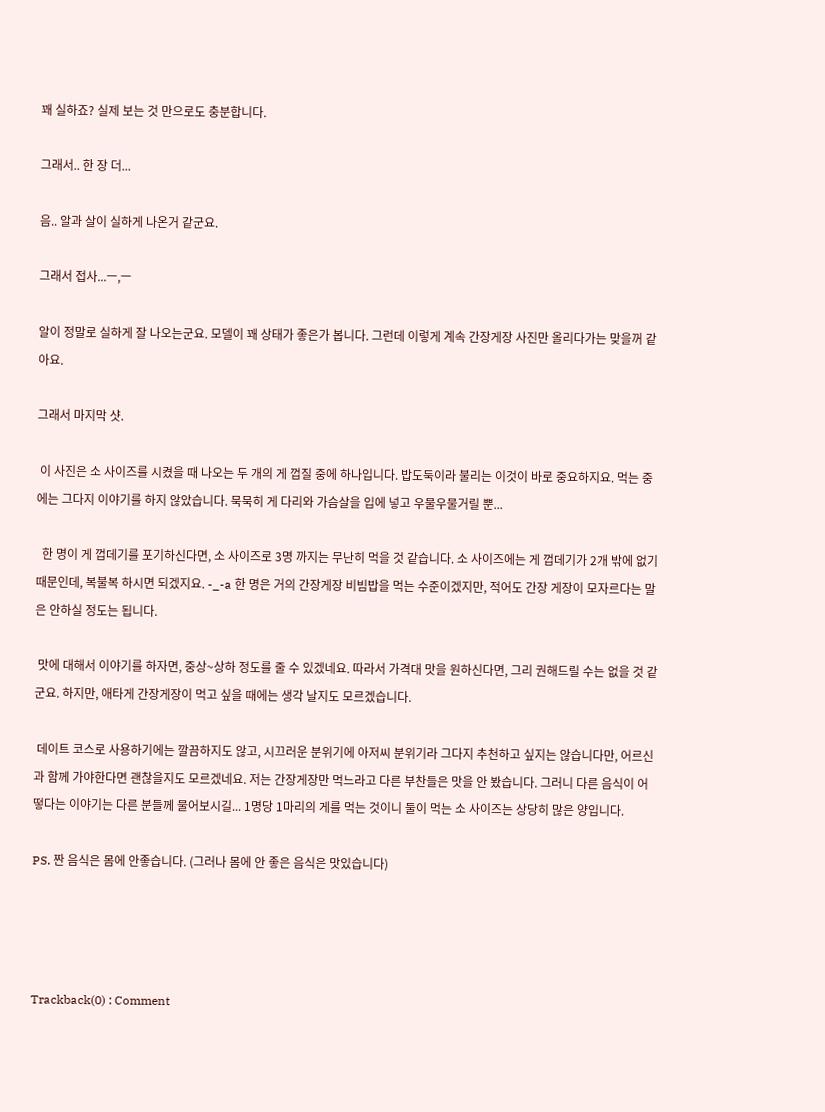꽤 실하죠? 실제 보는 것 만으로도 충분합니다.

그래서.. 한 장 더...

음.. 알과 살이 실하게 나온거 같군요.

그래서 접사...ㅡ,ㅡ

알이 정말로 실하게 잘 나오는군요. 모델이 꽤 상태가 좋은가 봅니다. 그런데 이렇게 계속 간장게장 사진만 올리다가는 맞을꺼 같아요.

그래서 마지막 샷.

 이 사진은 소 사이즈를 시켰을 때 나오는 두 개의 게 껍질 중에 하나입니다. 밥도둑이라 불리는 이것이 바로 중요하지요. 먹는 중에는 그다지 이야기를 하지 않았습니다. 묵묵히 게 다리와 가슴살을 입에 넣고 우물우물거릴 뿐...

  한 명이 게 껍데기를 포기하신다면, 소 사이즈로 3명 까지는 무난히 먹을 것 같습니다. 소 사이즈에는 게 껍데기가 2개 밖에 없기 때문인데, 복불복 하시면 되겠지요. -_-a 한 명은 거의 간장게장 비빔밥을 먹는 수준이겠지만, 적어도 간장 게장이 모자르다는 말은 안하실 정도는 됩니다.

 맛에 대해서 이야기를 하자면, 중상~상하 정도를 줄 수 있겠네요. 따라서 가격대 맛을 원하신다면, 그리 권해드릴 수는 없을 것 같군요. 하지만, 애타게 간장게장이 먹고 싶을 때에는 생각 날지도 모르겠습니다.

 데이트 코스로 사용하기에는 깔끔하지도 않고, 시끄러운 분위기에 아저씨 분위기라 그다지 추천하고 싶지는 않습니다만, 어르신과 함께 가야한다면 괜찮을지도 모르겠네요. 저는 간장게장만 먹느라고 다른 부찬들은 맛을 안 봤습니다. 그러니 다른 음식이 어떻다는 이야기는 다른 분들께 물어보시길... 1명당 1마리의 게를 먹는 것이니 둘이 먹는 소 사이즈는 상당히 많은 양입니다.

PS. 짠 음식은 몸에 안좋습니다. (그러나 몸에 안 좋은 음식은 맛있습니다)




Trackback(0) : Comment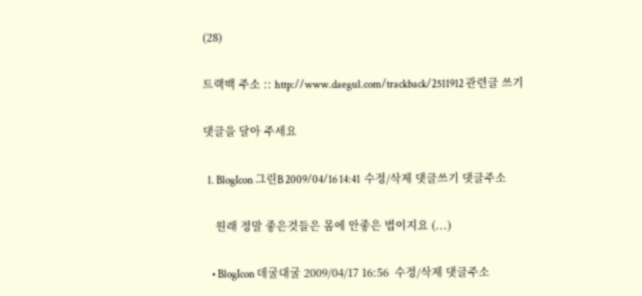(28)

트랙백 주소 :: http://www.daegul.com/trackback/2511912 관련글 쓰기

댓글을 달아 주세요

  1. BlogIcon 그린B 2009/04/16 14:41  수정/삭제 댓글쓰기 댓글주소

    원래 정말 좋은것들은 몸에 안좋은 법이지요 (...)

    • BlogIcon 데굴대굴 2009/04/17 16:56  수정/삭제 댓글주소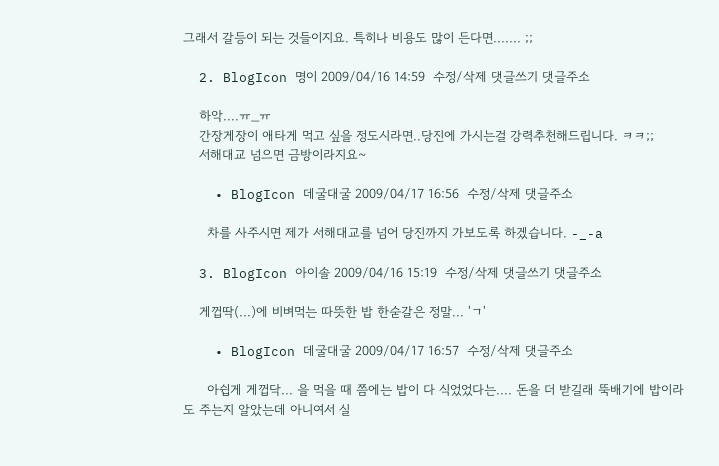그래서 갈등이 되는 것들이지요. 특히나 비용도 많이 든다면....... ;;

  2. BlogIcon 명이 2009/04/16 14:59  수정/삭제 댓글쓰기 댓글주소

    하악....ㅠ_ㅠ
    간장게장이 애타게 먹고 싶을 정도시라면..당진에 가시는걸 강력추천해드립니다. ㅋㅋ;;
    서해대교 넘으면 금방이라지요~

    • BlogIcon 데굴대굴 2009/04/17 16:56  수정/삭제 댓글주소

      차를 사주시면 제가 서해대교를 넘어 당진까지 가보도록 하겠습니다. -_-a

  3. BlogIcon 아이솔 2009/04/16 15:19  수정/삭제 댓글쓰기 댓글주소

    게껍딱(...)에 비벼먹는 따뜻한 밥 한숟갈은 정말... 'ㄱ'

    • BlogIcon 데굴대굴 2009/04/17 16:57  수정/삭제 댓글주소

      아쉽게 게껍닥... 을 먹을 때 쯤에는 밥이 다 식었었다는.... 돈을 더 받길래 뚝배기에 밥이라도 주는지 알았는데 아니여서 실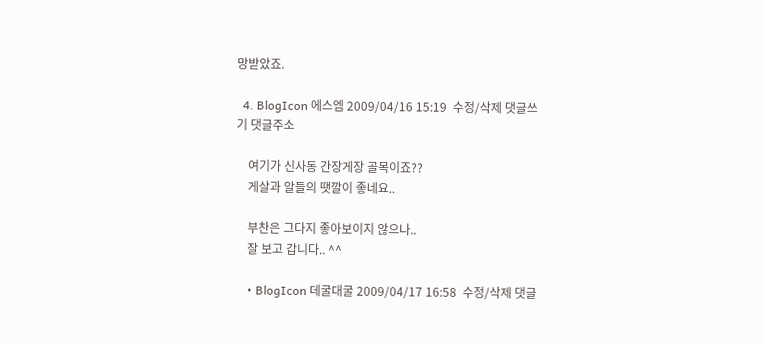망받았죠.

  4. BlogIcon 에스엠 2009/04/16 15:19  수정/삭제 댓글쓰기 댓글주소

    여기가 신사동 간장게장 골목이죠??
    게살과 알들의 땟깔이 좋네요..

    부찬은 그다지 좋아보이지 않으나..
    잘 보고 갑니다.. ^^

    • BlogIcon 데굴대굴 2009/04/17 16:58  수정/삭제 댓글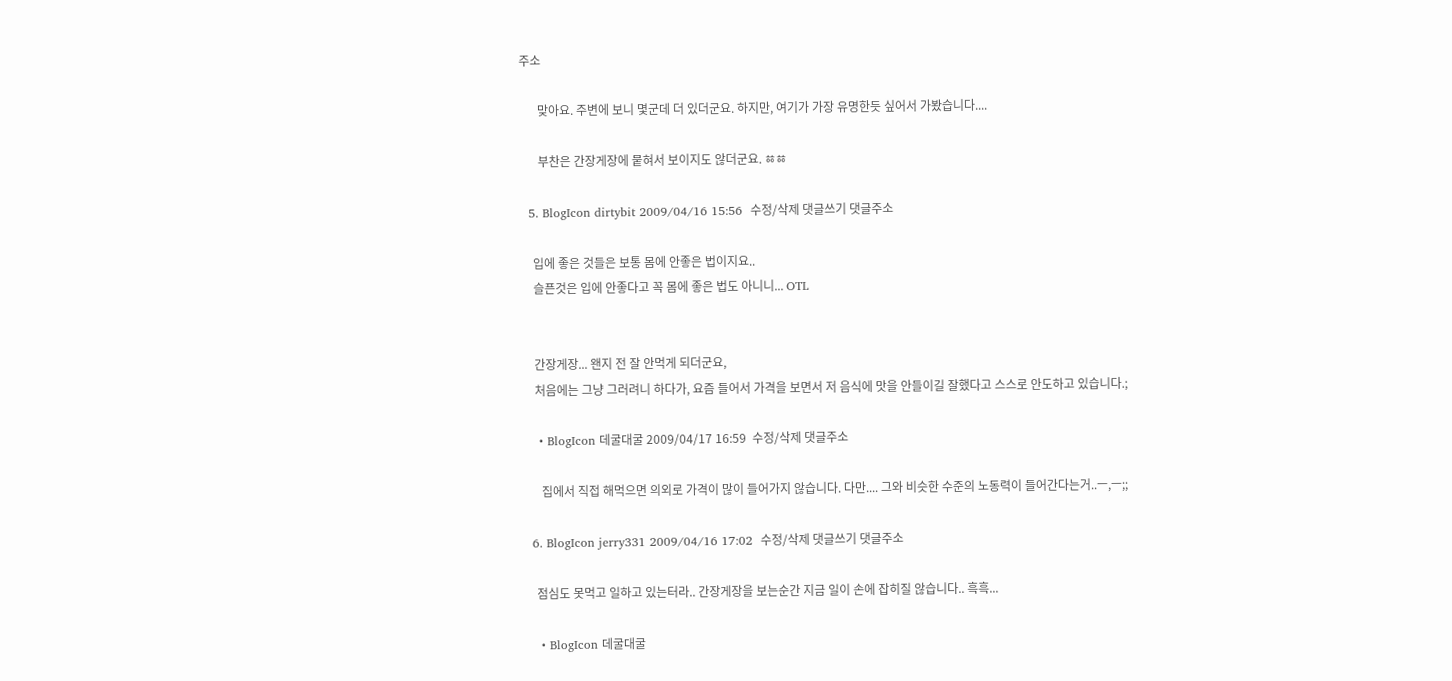주소

      맞아요. 주변에 보니 몇군데 더 있더군요. 하지만, 여기가 가장 유명한듯 싶어서 가봤습니다....

      부찬은 간장게장에 뭍혀서 보이지도 않더군요. ㆅㆅ

  5. BlogIcon dirtybit 2009/04/16 15:56  수정/삭제 댓글쓰기 댓글주소

    입에 좋은 것들은 보통 몸에 안좋은 법이지요..
    슬픈것은 입에 안좋다고 꼭 몸에 좋은 법도 아니니... OTL


    간장게장... 왠지 전 잘 안먹게 되더군요,
    처음에는 그냥 그러려니 하다가, 요즘 들어서 가격을 보면서 저 음식에 맛을 안들이길 잘했다고 스스로 안도하고 있습니다.;

    • BlogIcon 데굴대굴 2009/04/17 16:59  수정/삭제 댓글주소

      집에서 직접 해먹으면 의외로 가격이 많이 들어가지 않습니다. 다만.... 그와 비슷한 수준의 노동력이 들어간다는거..ㅡ,ㅡ;;

  6. BlogIcon jerry331 2009/04/16 17:02  수정/삭제 댓글쓰기 댓글주소

    점심도 못먹고 일하고 있는터라.. 간장게장을 보는순간 지금 일이 손에 잡히질 않습니다.. 흑흑...

    • BlogIcon 데굴대굴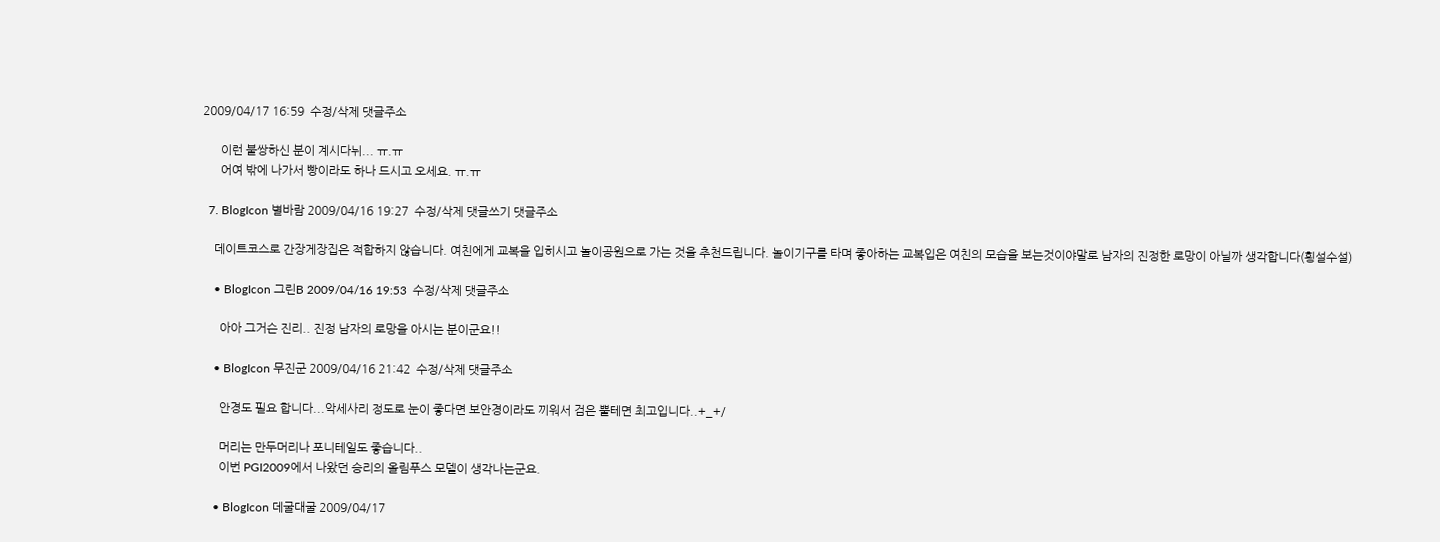2009/04/17 16:59  수정/삭제 댓글주소

      이런 불쌍하신 분이 계시다뉘... ㅠ.ㅠ
      어여 밖에 나가서 빵이라도 하나 드시고 오세요. ㅠ.ㅠ

  7. BlogIcon 별바람 2009/04/16 19:27  수정/삭제 댓글쓰기 댓글주소

    데이트코스로 간장게장집은 적합하지 않습니다. 여친에게 교복을 입히시고 놀이공원으로 가는 것을 추천드립니다. 놀이기구를 타며 좋아하는 교복입은 여친의 모습을 보는것이야말로 남자의 진정한 로망이 아닐까 생각합니다(횡설수설)

    • BlogIcon 그린B 2009/04/16 19:53  수정/삭제 댓글주소

      아아 그거슨 진리.. 진정 남자의 로망을 아시는 분이군요!!

    • BlogIcon 무진군 2009/04/16 21:42  수정/삭제 댓글주소

      안경도 필요 합니다...악세사리 정도로 눈이 좋다면 보안경이라도 끼워서 검은 뿔테면 최고입니다..+_+/

      머리는 만두머리나 포니테일도 좋습니다..
      이번 PGI2009에서 나왔던 승리의 올림푸스 모델이 생각나는군요.

    • BlogIcon 데굴대굴 2009/04/17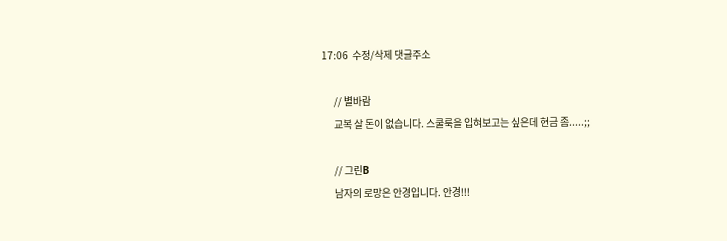17:06  수정/삭제 댓글주소

      // 별바람
      교복 살 돈이 없습니다. 스쿨룩을 입혀보고는 싶은데 현금 좀.....;;

      // 그린B
      남자의 로망은 안경입니다. 안경!!!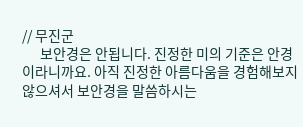// 무진군
      보안경은 안됩니다. 진정한 미의 기준은 안경이라니까요. 아직 진정한 아름다움을 경험해보지 않으셔서 보안경을 말씀하시는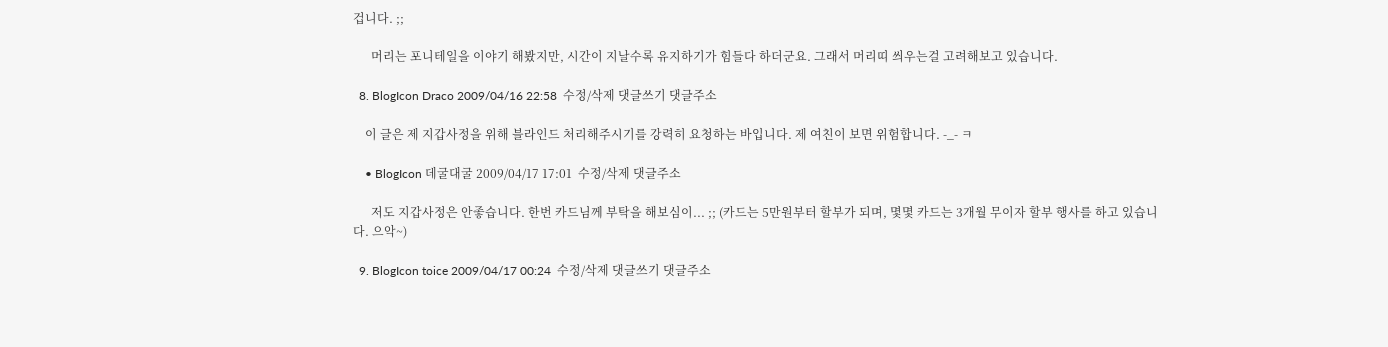겁니다. ;;

      머리는 포니테일을 이야기 해봤지만, 시간이 지날수록 유지하기가 힘들다 하더군요. 그래서 머리띠 씌우는걸 고려해보고 있습니다.

  8. BlogIcon Draco 2009/04/16 22:58  수정/삭제 댓글쓰기 댓글주소

    이 글은 제 지갑사정을 위해 블라인드 처리해주시기를 강력히 요청하는 바입니다. 제 여친이 보면 위험합니다. -_- ㅋ

    • BlogIcon 데굴대굴 2009/04/17 17:01  수정/삭제 댓글주소

      저도 지갑사정은 안좋습니다. 한번 카드님께 부탁을 해보심이... ;; (카드는 5만원부터 할부가 되며, 몇몇 카드는 3개월 무이자 할부 행사를 하고 있습니다. 으악~)

  9. BlogIcon toice 2009/04/17 00:24  수정/삭제 댓글쓰기 댓글주소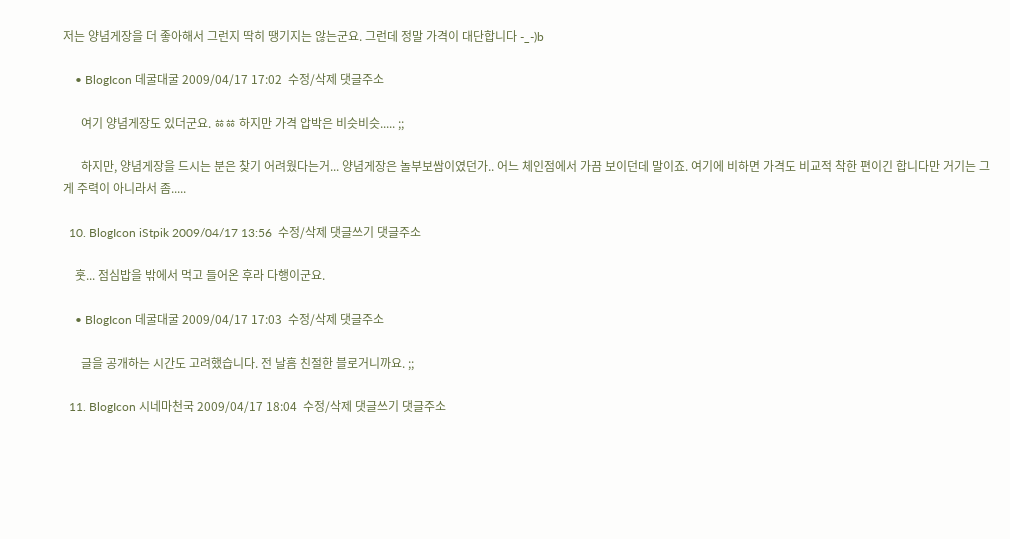저는 양념게장을 더 좋아해서 그런지 딱히 땡기지는 않는군요. 그런데 정말 가격이 대단합니다 -_-)b

    • BlogIcon 데굴대굴 2009/04/17 17:02  수정/삭제 댓글주소

      여기 양념게장도 있더군요. ㆅㆅ 하지만 가격 압박은 비슷비슷..... ;;

      하지만, 양념게장을 드시는 분은 찾기 어려웠다는거... 양념게장은 놀부보쌈이였던가.. 어느 체인점에서 가끔 보이던데 말이죠. 여기에 비하면 가격도 비교적 착한 편이긴 합니다만 거기는 그게 주력이 아니라서 좀.....

  10. BlogIcon iStpik 2009/04/17 13:56  수정/삭제 댓글쓰기 댓글주소

    훗... 점심밥을 밖에서 먹고 들어온 후라 다행이군요.

    • BlogIcon 데굴대굴 2009/04/17 17:03  수정/삭제 댓글주소

      글을 공개하는 시간도 고려했습니다. 전 날흠 친절한 블로거니까요. ;;

  11. BlogIcon 시네마천국 2009/04/17 18:04  수정/삭제 댓글쓰기 댓글주소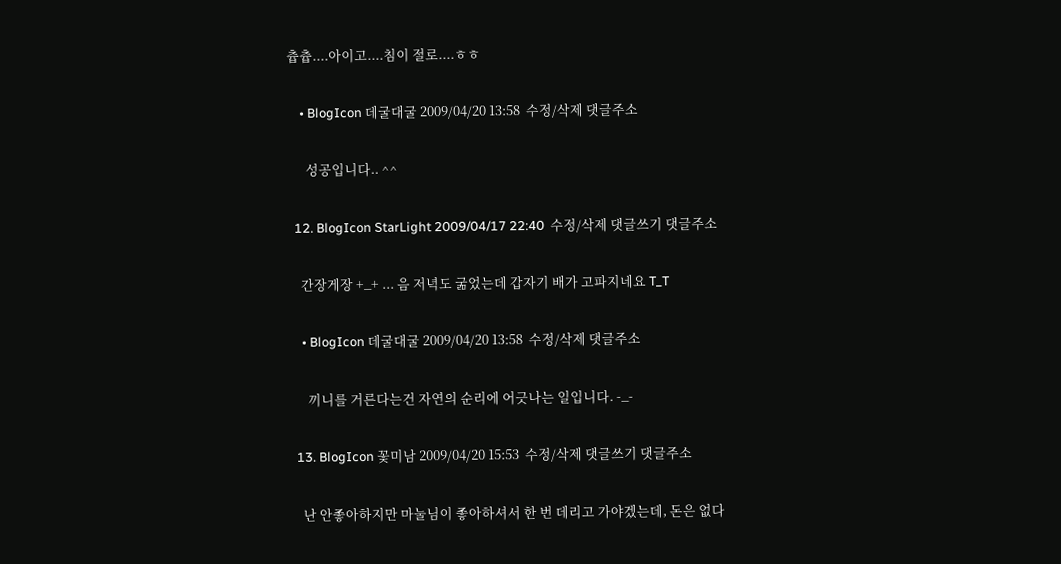츕츕....아이고....침이 절로....ㅎㅎ

    • BlogIcon 데굴대굴 2009/04/20 13:58  수정/삭제 댓글주소

      성공입니다.. ^^

  12. BlogIcon StarLight 2009/04/17 22:40  수정/삭제 댓글쓰기 댓글주소

    간장게장 +_+ ... 음 저녁도 굶었는데 갑자기 배가 고파지네요 T_T

    • BlogIcon 데굴대굴 2009/04/20 13:58  수정/삭제 댓글주소

      끼니를 거른다는건 자연의 순리에 어긋나는 일입니다. -_-

  13. BlogIcon 꽃미남 2009/04/20 15:53  수정/삭제 댓글쓰기 댓글주소

    난 안좋아하지만 마눌님이 좋아하셔서 한 번 데리고 가야겠는데, 돈은 없다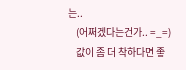는..
    (어쩌겠다는건가.. =_=)
    값이 좀 더 착하다면 좋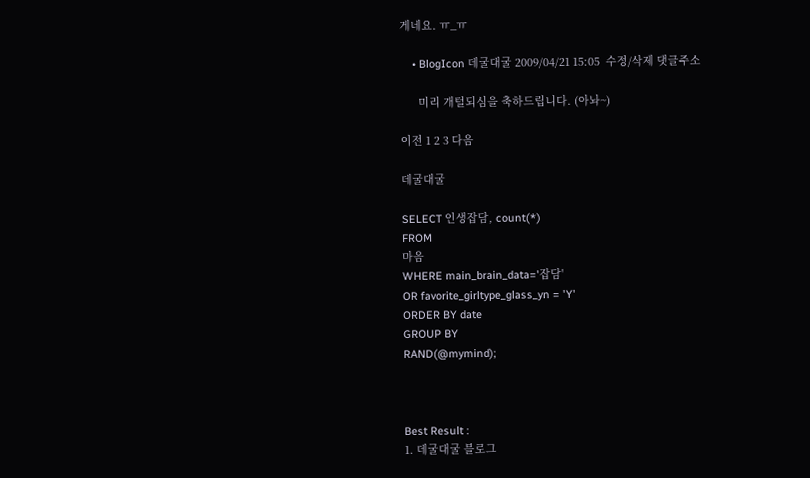게네요. ㅠ_ㅠ

    • BlogIcon 데굴대굴 2009/04/21 15:05  수정/삭제 댓글주소

      미리 개털되심을 축하드립니다. (아놔~)

이전 1 2 3 다음

데굴대굴

SELECT 인생잡담, count(*)
FROM
마음
WHERE main_brain_data='잡담'
OR favorite_girltype_glass_yn = 'Y'
ORDER BY date
GROUP BY
RAND(@mymind);



Best Result :
1. 데굴대굴 블로그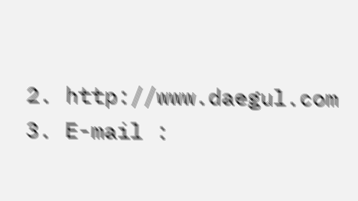2. http://www.daegul.com
3. E-mail :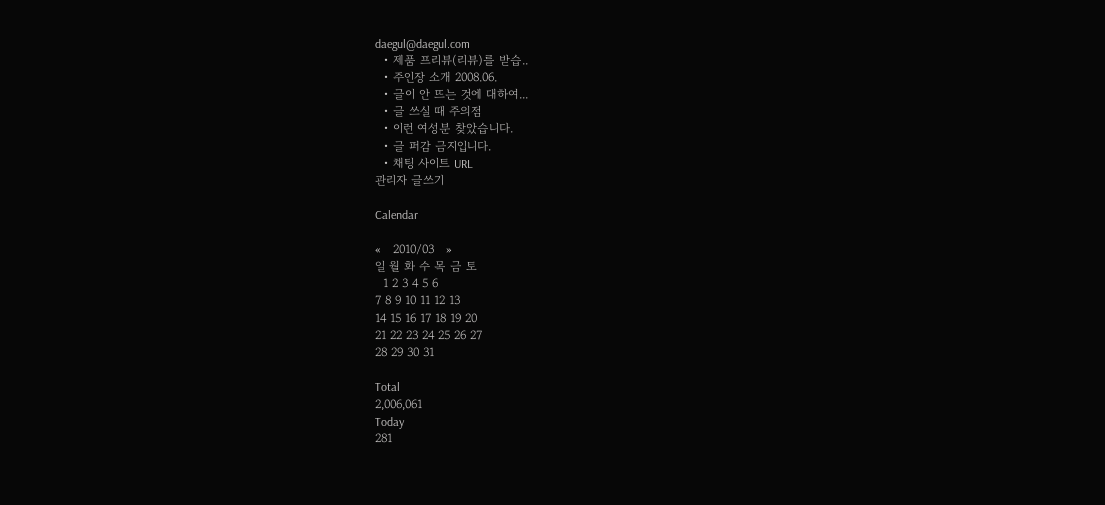daegul@daegul.com
  • 제품 프리뷰(리뷰)를 받습..
  • 주인장 소개 2008.06.
  • 글이 안 뜨는 것에 대하여...
  • 글 쓰실 때 주의점
  • 이런 여성분 찾았습니다.
  • 글 퍼감 금지입니다.
  • 채팅 사이트 URL
관리자 글쓰기

Calendar

«   2010/03   »
일 월 화 수 목 금 토
  1 2 3 4 5 6
7 8 9 10 11 12 13
14 15 16 17 18 19 20
21 22 23 24 25 26 27
28 29 30 31

Total
2,006,061
Today
281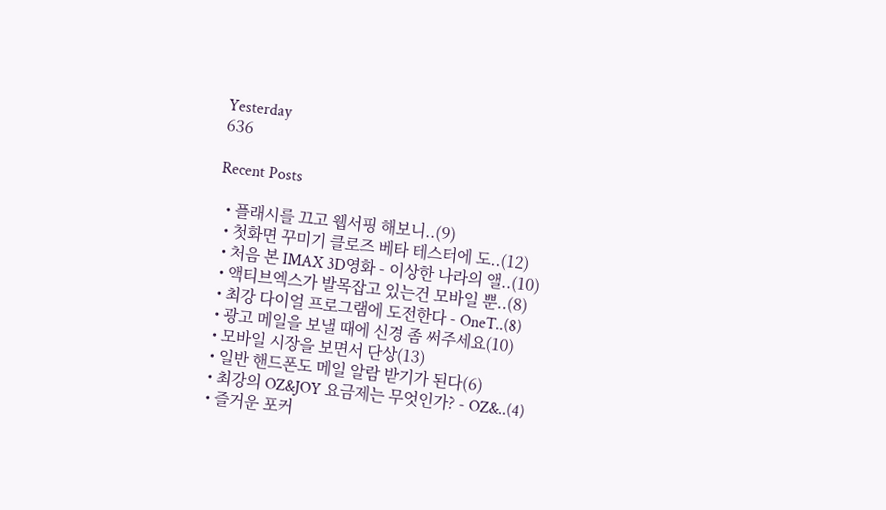Yesterday
636

Recent Posts

  • 플래시를 끄고 웹서핑 해보니..(9)
  • 첫화면 꾸미기 클로즈 베타 테스터에 도..(12)
  • 처음 본 IMAX 3D영화 - 이상한 나라의 앨..(10)
  • 액티브엑스가 발목잡고 있는건 모바일 뿐..(8)
  • 최강 다이얼 프로그램에 도전한다 - OneT..(8)
  • 광고 메일을 보낼 때에 신경 좀 써주세요(10)
  • 모바일 시장을 보면서 단상(13)
  • 일반 핸드폰도 메일 알람 받기가 된다(6)
  • 최강의 OZ&JOY 요금제는 무엇인가? - OZ&..(4)
  • 즐거운 포커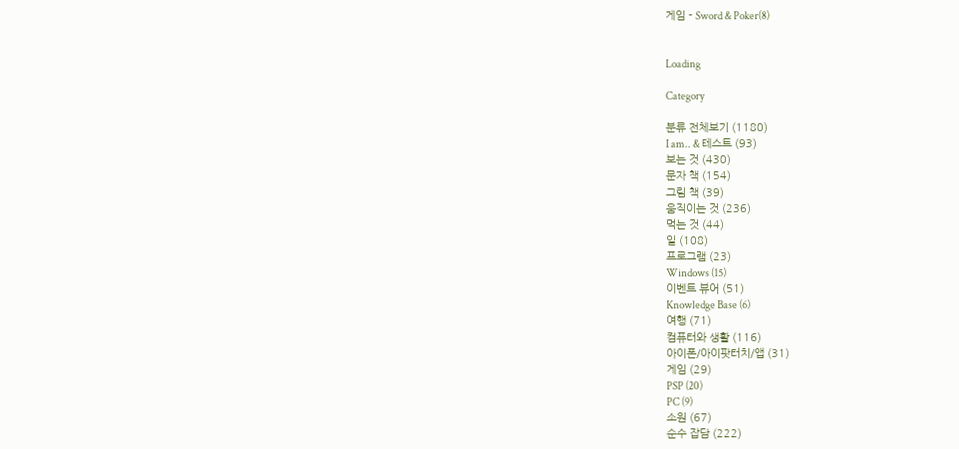게임 - Sword & Poker(8)


Loading

Category

분류 전체보기 (1180)
I am.. & 테스트 (93)
보는 것 (430)
문자 책 (154)
그림 책 (39)
움직이는 것 (236)
먹는 것 (44)
일 (108)
프로그램 (23)
Windows (15)
이벤트 뷰어 (51)
Knowledge Base (6)
여행 (71)
컴퓨터와 생활 (116)
아이폰/아이팟터치/앱 (31)
게임 (29)
PSP (20)
PC (9)
소원 (67)
순수 잡담 (222)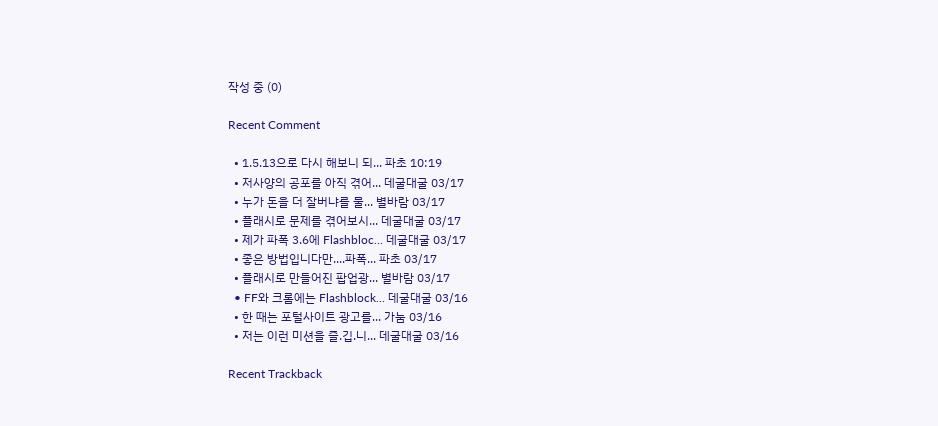작성 중 (0)

Recent Comment

  • 1.5.13으로 다시 해보니 되... 파초 10:19
  • 저사양의 공포를 아직 겪어... 데굴대굴 03/17
  • 누가 돈을 더 잘버냐를 물... 별바람 03/17
  • 플래시로 문제를 겪어보시... 데굴대굴 03/17
  • 제가 파폭 3.6에 Flashbloc... 데굴대굴 03/17
  • 좋은 방법입니다만....파폭... 파초 03/17
  • 플래시로 만들어진 팝업광... 별바람 03/17
  • FF와 크롬에는 Flashblock... 데굴대굴 03/16
  • 한 때는 포털사이트 광고를... 가눔 03/16
  • 저는 이런 미션을 즐.깁.니... 데굴대굴 03/16

Recent Trackback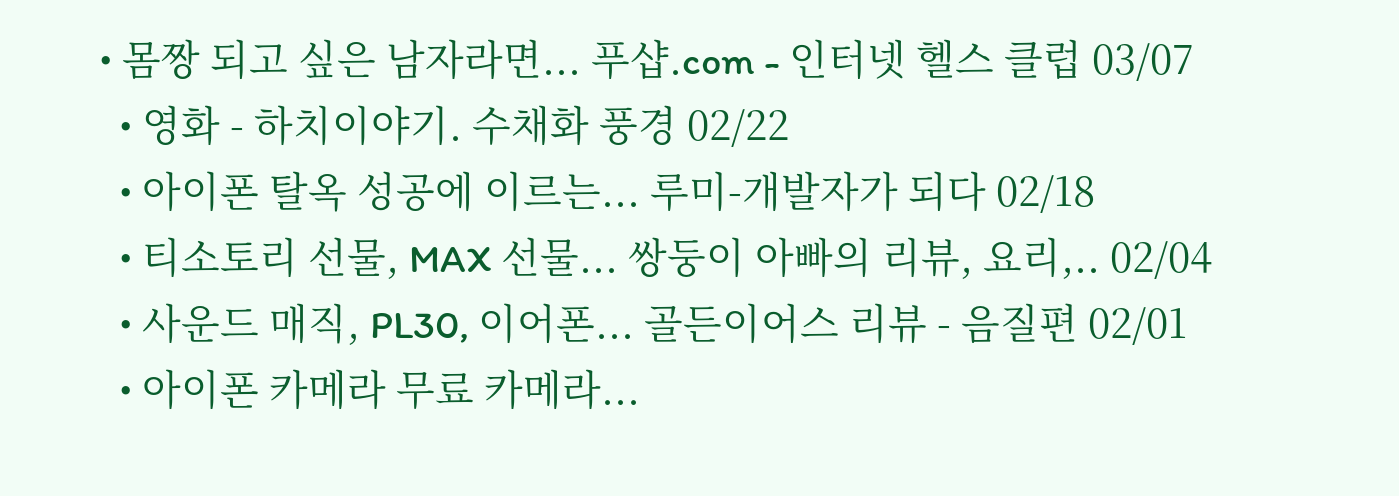• 몸짱 되고 싶은 남자라면... 푸샵.com - 인터넷 헬스 클럽 03/07
  • 영화 - 하치이야기. 수채화 풍경 02/22
  • 아이폰 탈옥 성공에 이르는... 루미-개발자가 되다 02/18
  • 티소토리 선물, MAX 선물... 쌍둥이 아빠의 리뷰, 요리,.. 02/04
  • 사운드 매직, PL30, 이어폰... 골든이어스 리뷰 - 음질편 02/01
  • 아이폰 카메라 무료 카메라...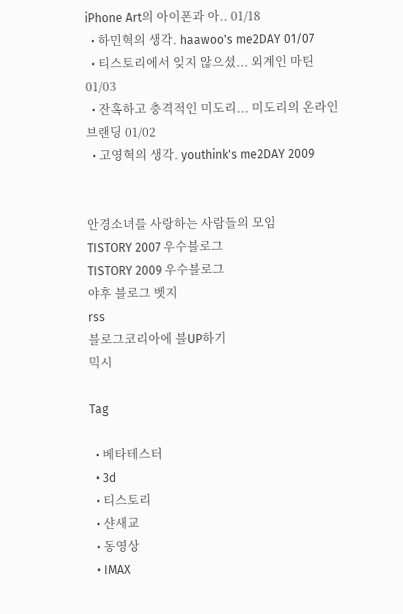iPhone Art의 아이폰과 아.. 01/18
  • 하민혁의 생각. haawoo's me2DAY 01/07
  • 티스토리에서 잊지 않으셨... 외계인 마틴 01/03
  • 잔혹하고 충격적인 미도리... 미도리의 온라인 브랜딩 01/02
  • 고영혁의 생각. youthink's me2DAY 2009


안경소녀를 사랑하는 사람들의 모임
TISTORY 2007 우수블로그
TISTORY 2009 우수블로그
야후 블로그 벳지
rss
블로그코리아에 블UP하기
믹시

Tag

  • 베타테스터
  • 3d
  • 티스토리
  • 샨새교
  • 동영상
  • IMAX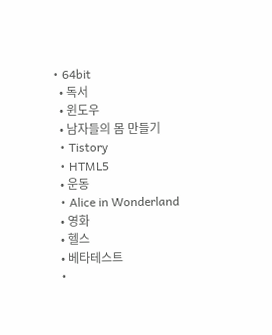• 64bit
  • 독서
  • 윈도우
  • 남자들의 몸 만들기
  • Tistory
  • HTML5
  • 운동
  • Alice in Wonderland
  • 영화
  • 헬스
  • 베타테스트
  •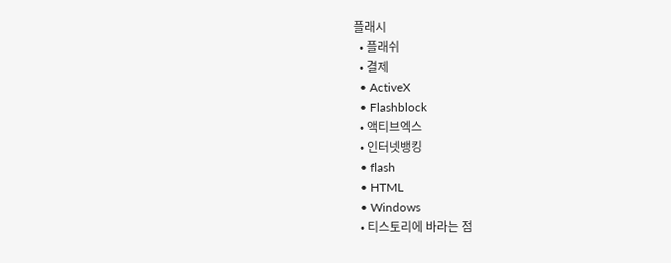플래시
  • 플래쉬
  • 결제
  • ActiveX
  • Flashblock
  • 액티브엑스
  • 인터넷뱅킹
  • flash
  • HTML
  • Windows
  • 티스토리에 바라는 점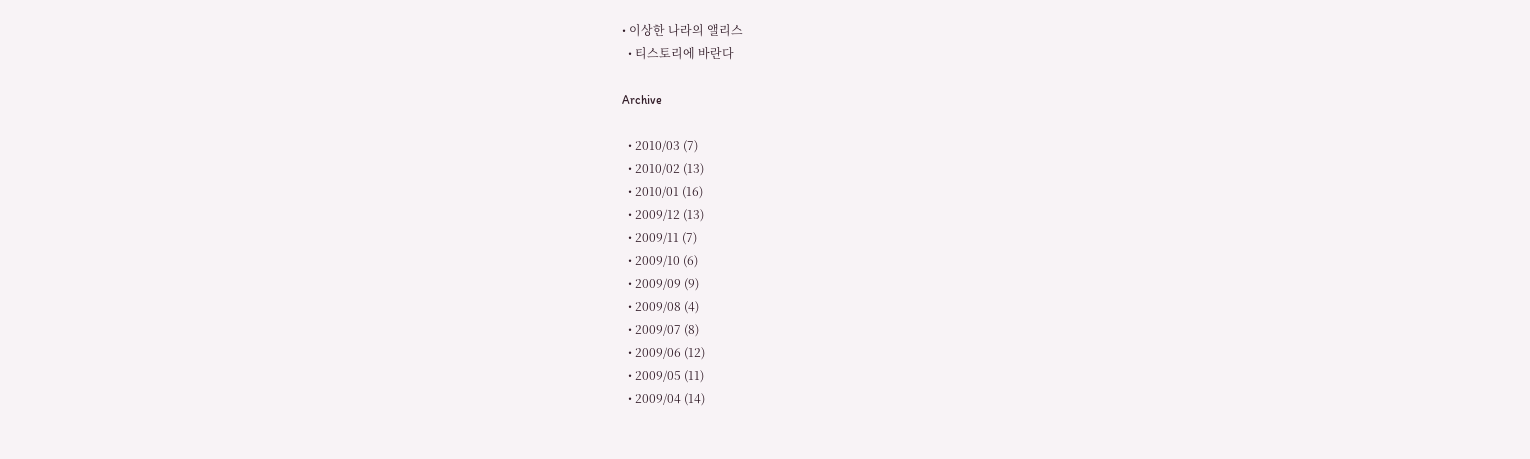• 이상한 나라의 앨리스
  • 티스토리에 바란다

Archive

  • 2010/03 (7)
  • 2010/02 (13)
  • 2010/01 (16)
  • 2009/12 (13)
  • 2009/11 (7)
  • 2009/10 (6)
  • 2009/09 (9)
  • 2009/08 (4)
  • 2009/07 (8)
  • 2009/06 (12)
  • 2009/05 (11)
  • 2009/04 (14)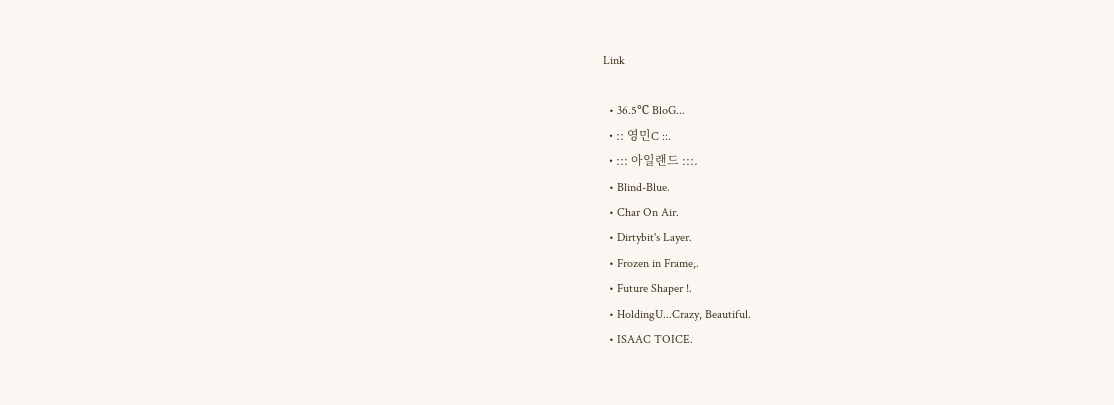Link

  • 36.5℃ BloG...
  • :: 영민C ::.
  • ::: 아일랜드 :::.
  • Blind-Blue.
  • Char On Air.
  • Dirtybit's Layer.
  • Frozen in Frame,.
  • Future Shaper !.
  • HoldingU...Crazy, Beautiful.
  • ISAAC TOICE.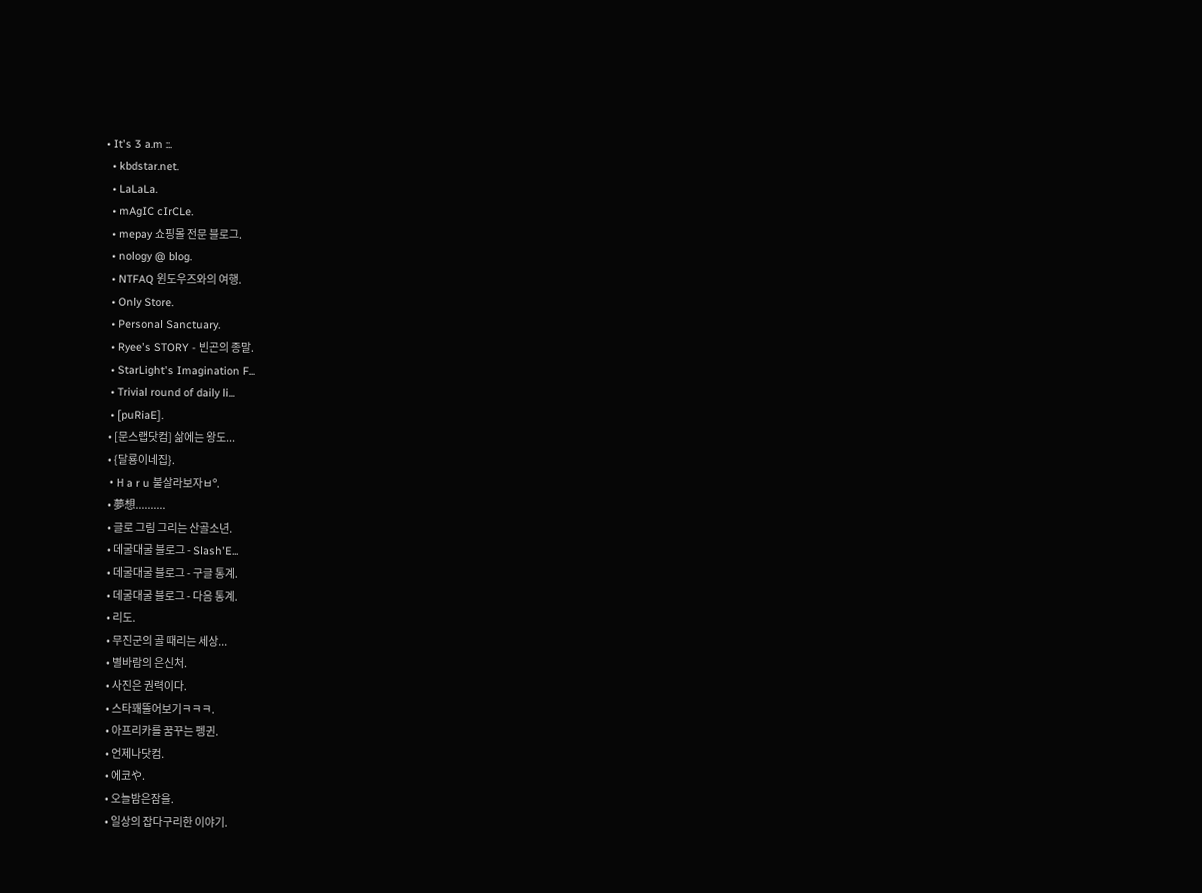• It's 3 a.m ::.
  • kbdstar.net.
  • LaLaLa.
  • mAgIC cIrCLe.
  • mepay 쇼핑몰 전문 블로그.
  • nology @ blog.
  • NTFAQ 윈도우즈와의 여행.
  • Only Store.
  • Personal Sanctuary.
  • Ryee's STORY - 빈곤의 종말.
  • StarLight's Imagination F...
  • Trivial round of daily li...
  • [puRiaE].
  • [문스랩닷컴] 삶에는 왕도...
  • {달룡이네집}.
  • Η a r u 불살라보자ㅂº.
  • 夢想..........
  • 글로 그림 그리는 산골소년.
  • 데굴대굴 블로그 - Slash'E...
  • 데굴대굴 블로그 - 구글 통계.
  • 데굴대굴 블로그 - 다음 통계.
  • 리도.
  • 무진군의 골 때리는 세상...
  • 별바람의 은신처.
  • 사진은 권력이다.
  • 스타꽤뚤어보기ㅋㅋㅋ.
  • 아프리카를 꿈꾸는 펭귄.
  • 언제나닷컴.
  • 에코や.
  • 오늘밤은잠을.
  • 일상의 잡다구리한 이야기.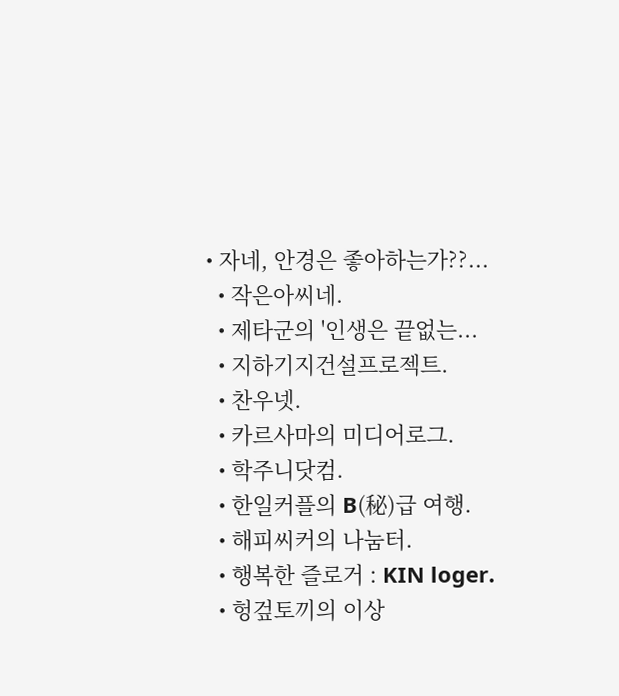• 자네, 안경은 좋아하는가??...
  • 작은아씨네.
  • 제타군의 '인생은 끝없는...
  • 지하기지건설프로젝트.
  • 찬우넷.
  • 카르사마의 미디어로그.
  • 학주니닷컴.
  • 한일커플의 B(秘)급 여행.
  • 해피씨커의 나눔터.
  • 행복한 즐로거 : KIN loger.
  • 헝겊토끼의 이상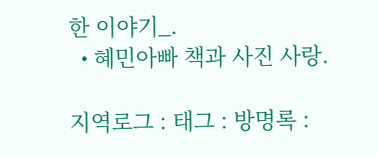한 이야기_.
  • 혜민아빠 책과 사진 사랑.

지역로그 : 태그 : 방명록 :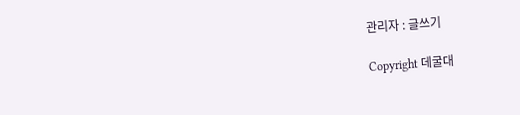관리자 : 글쓰기

Copyright 데굴대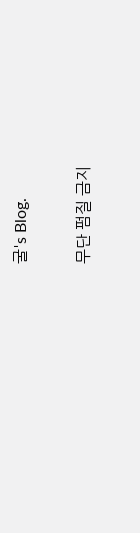굴's Blog.

무단 펌질 금지